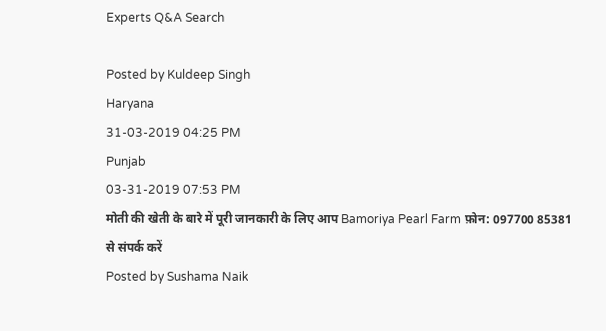Experts Q&A Search

Posted by Kuldeep Singh
Haryana
31-03-2019 04:25 PM
Punjab
03-31-2019 07:53 PM
मोती की खेती के बारे में पूरी जानकारी के लिए आप Bamoriya Pearl Farm फ़ोन: 097700 85381 से संपर्क करें
Posted by Sushama Naik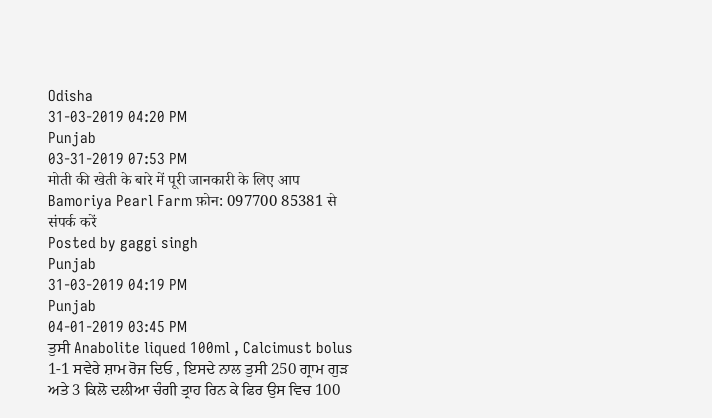Odisha
31-03-2019 04:20 PM
Punjab
03-31-2019 07:53 PM
मोती की खेती के बारे में पूरी जानकारी के लिए आप Bamoriya Pearl Farm फ़ोन: 097700 85381 से संपर्क करें
Posted by gaggi singh
Punjab
31-03-2019 04:19 PM
Punjab
04-01-2019 03:45 PM
ਤੁਸੀ Anabolite liqued 100ml , Calcimust bolus 1-1 ਸਵੇਰੇ ਸ਼ਾਮ ਰੋਜ ਦਿਓ , ਇਸਦੇ ਨਾਲ ਤੁਸੀ 250 ਗ੍ਰਾਮ ਗੁੜ ਅਤੇ 3 ਕਿਲੋ ਦਲੀਆ ਚੰਗੀ ਤ੍ਰਾਹ ਰਿਨ ਕੇ ਫਿਰ ਉਸ ਵਿਚ 100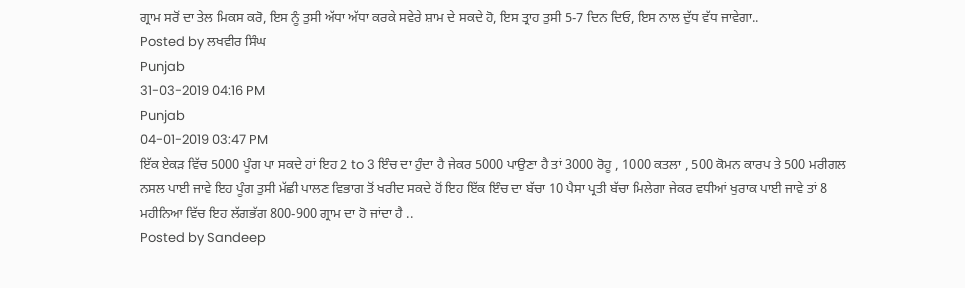ਗ੍ਰਾਮ ਸਰੋਂ ਦਾ ਤੇਲ ਮਿਕਸ ਕਰੋ, ਇਸ ਨੂੰ ਤੁਸੀ ਅੱਧਾ ਅੱਧਾ ਕਰਕੇ ਸਵੇਰੇ ਸ਼ਾਮ ਦੇ ਸਕਦੇ ਹੋ, ਇਸ ਤ੍ਰਾਹ ਤੁਸੀ 5-7 ਦਿਨ ਦਿਓ, ਇਸ ਨਾਲ ਦੁੱਧ ਵੱਧ ਜਾਵੇਗਾ..
Posted by ਲਖਵੀਰ ਸਿੰਘ
Punjab
31-03-2019 04:16 PM
Punjab
04-01-2019 03:47 PM
ਇੱਕ ਏਕੜ ਵਿੱਚ 5000 ਪੂੰਗ ਪਾ ਸਕਦੇ ਹਾਂ ਇਹ 2 to 3 ਇੰਚ ਦਾ ਹੁੰਦਾ ਹੈ ਜੇਕਰ 5000 ਪਾਉਣਾ ਹੈ ਤਾਂ 3000 ਰੋਹੂ , 1000 ਕਤਲਾ , 500 ਕੋਮਨ ਕਾਰਪ ਤੇ 500 ਮਰੀਗਲ ਨਸਲ ਪਾਈ ਜਾਵੇ ਇਹ ਪੂੰਗ ਤੁਸੀ ਮੱਛੀ ਪਾਲਣ ਵਿਭਾਗ ਤੋਂ ਖਰੀਦ ਸਕਦੇ ਹੋਂ ਇਹ ਇੱਕ ਇੰਚ ਦਾ ਬੱਚਾ 10 ਪੈਸਾ ਪ੍ਰਤੀ ਬੱਚਾ ਮਿਲੇਗਾ ਜੇਕਰ ਵਧੀਆਂ ਖੁਰਾਕ ਪਾਈ ਜਾਵੇ ਤਾਂ 8 ਮਹੀਨਿਆ ਵਿੱਚ ਇਹ ਲੱਗਭੱਗ 800-900 ਗ੍ਰਾਮ ਦਾ ਹੋ ਜਾਂਦਾ ਹੈ ..
Posted by Sandeep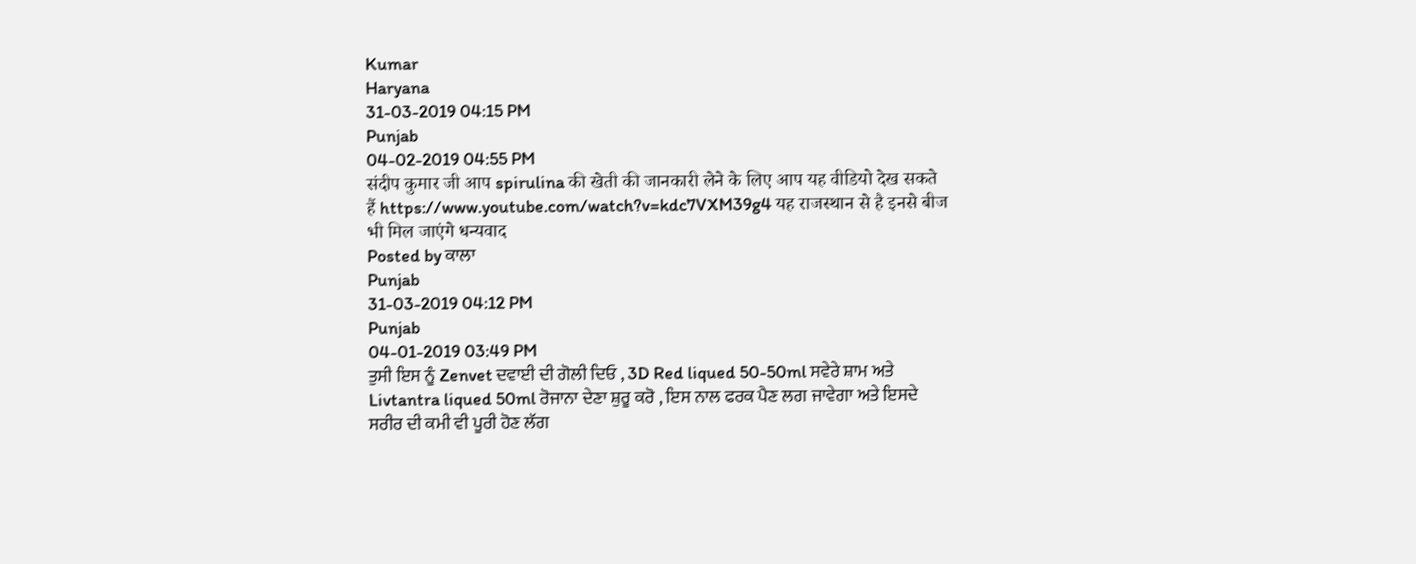Kumar
Haryana
31-03-2019 04:15 PM
Punjab
04-02-2019 04:55 PM
संदीप कुमार जी आप spirulina की खेती की जानकारी लेने के लिए आप यह वीडियो देख सकते हैं https://www.youtube.com/watch?v=kdc7VXM39g4 यह राजस्थान से है इनसे बीज भी मिल जाएंगे धन्यवाद
Posted by ਕਾਲਾ
Punjab
31-03-2019 04:12 PM
Punjab
04-01-2019 03:49 PM
ਤੁਸੀ ਇਸ ਨੂੰ Zenvet ਦਵਾਈ ਦੀ ਗੋਲੀ ਦਿਓ , 3D Red liqued 50-50ml ਸਵੇਰੇ ਸ਼ਾਮ ਅਤੇ Livtantra liqued 50ml ਰੋਜਾਨਾ ਦੇਣਾ ਸ਼ੁਰੂ ਕਰੋ , ਇਸ ਨਾਲ ਫਰਕ ਪੈਣ ਲਗ ਜਾਵੇਗਾ ਅਤੇ ਇਸਦੇ ਸਰੀਰ ਦੀ ਕਮੀ ਵੀ ਪੂਰੀ ਹੋਣ ਲੱਗ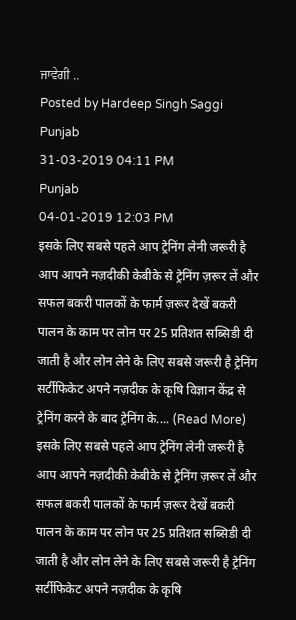ਜਾਵੇਗੀ ..
Posted by Hardeep Singh Saggi
Punjab
31-03-2019 04:11 PM
Punjab
04-01-2019 12:03 PM
इसके लिए सबसे पहले आप ट्रेनिंग लेनी जरूरी है आप आपने नज़दीकी केबीके से ट्रेनिंग ज़रूर लें और सफल बकरी पालकों के फार्म ज़रूर देखें बकरी पालन के काम पर लोन पर 25 प्रतिशत सब्सिडी दी जाती है और लोन लेने के लिए सबसे जरूरी है ट्रेनिंग सर्टीफिकेट अपने नज़दीक के कृषि विज्ञान केंद्र से ट्रेनिंग करने के बाद ट्रेनिंग के.... (Read More)
इसके लिए सबसे पहले आप ट्रेनिंग लेनी जरूरी है आप आपने नज़दीकी केबीके से ट्रेनिंग ज़रूर लें और सफल बकरी पालकों के फार्म ज़रूर देखें बकरी पालन के काम पर लोन पर 25 प्रतिशत सब्सिडी दी जाती है और लोन लेने के लिए सबसे जरूरी है ट्रेनिंग सर्टीफिकेट अपने नज़दीक के कृषि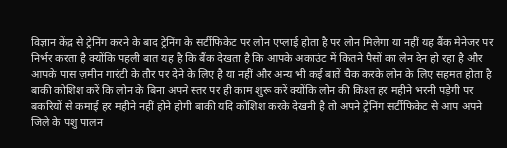विज्ञान केंद्र से ट्रेनिंग करने के बाद ट्रेनिंग के सर्टीफिकेट पर लोन एप्लाई होता है पर लोन मिलेगा या नहीं यह बैंक मेनेजर पर निर्भर करता है क्योंकि पहली बात यह है कि बैंक देखता है कि आपके अकाउंट में कितने पैसों का लेन देन हो रहा है और आपके पास ज़मीन गारंटी के तौर पर देने के लिए है या नहीं और अन्य भी कई बातें चैक करके लोन के लिए सहमत होता है बाकी कोशिश करें कि लोन के बिना अपने स्तर पर ही काम शुरू करें क्योंकि लोन की किश्त हर महीने भरनी पड़ेगी पर बकरियों से कमाई हर महीने नहीं होने होगी बाकी यदि कोशिश करके देखनी है तो अपने ट्रेनिंग सर्टीफिकेट से आप अपने जिले के पशु पालन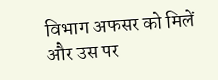विभाग अफसर को मिलें और उस पर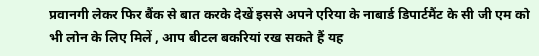प्रवानगी लेकर फिर बैंक से बात करके देखें इससे अपने एरिया के नाबार्ड डिपार्टमैंट के सी जी एम को भी लोन के लिए मिलें , आप बीटल बकरियां रख सकते हैं यह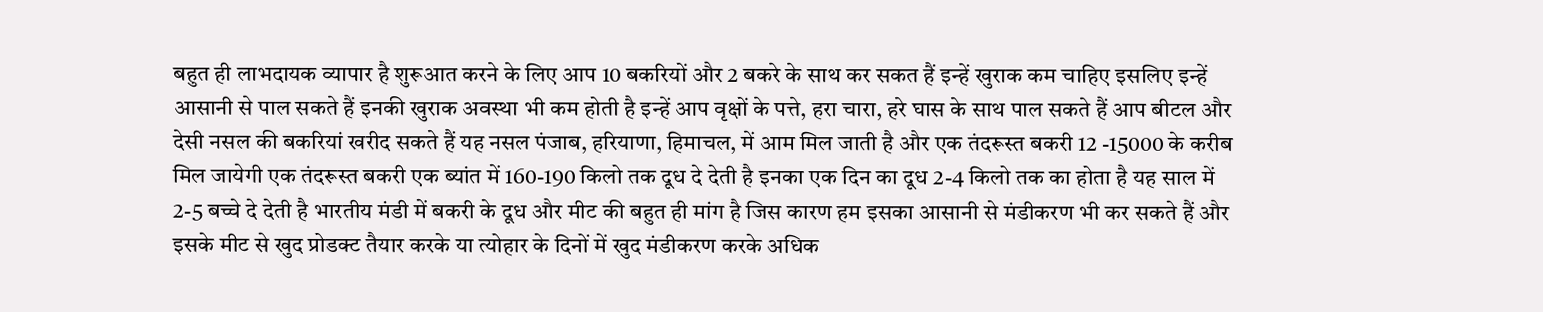बहुत ही लाभदायक व्यापार है शुरूआत करने के लिए आप 10 बकरियों और 2 बकरे के साथ कर सकत हैं इन्हें खुराक कम चाहिए इसलिए इन्हें आसानी से पाल सकते हैं इनकी खुराक अवस्था भी कम होती है इन्हें आप वृक्षों के पत्ते, हरा चारा, हरे घास के साथ पाल सकते हैं आप बीटल और देसी नसल की बकरियां खरीद सकते हैं यह नसल पंजाब, हरियाणा, हिमाचल, में आम मिल जाती है और एक तंदरूस्त बकरी 12 -15000 के करीब मिल जायेगी एक तंदरूस्त बकरी एक ब्यांत में 160-190 किलो तक दूध दे देती है इनका एक दिन का दूध 2-4 किलो तक का होता है यह साल में 2-5 बच्चे दे देती है भारतीय मंडी में बकरी के दूध और मीट की बहुत ही मांग है जिस कारण हम इसका आसानी से मंडीकरण भी कर सकते हैं और इसके मीट से खुद प्रोडक्ट तैयार करके या त्योहार के दिनों में खुद मंडीकरण करके अधिक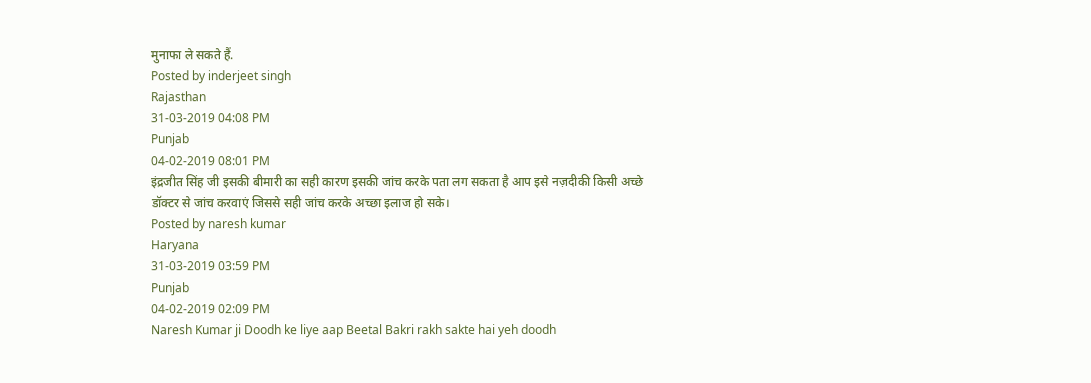मुनाफा ले सकते हैं.
Posted by inderjeet singh
Rajasthan
31-03-2019 04:08 PM
Punjab
04-02-2019 08:01 PM
इंद्रजीत सिंह जी इसकी बीमारी का सही कारण इसकी जांच करके पता लग सकता है आप इसे नज़दीकी किसी अच्छे डॉक्टर से जांच करवाएं जिससे सही जांच करके अच्छा इलाज हो सके।
Posted by naresh kumar
Haryana
31-03-2019 03:59 PM
Punjab
04-02-2019 02:09 PM
Naresh Kumar ji Doodh ke liye aap Beetal Bakri rakh sakte hai yeh doodh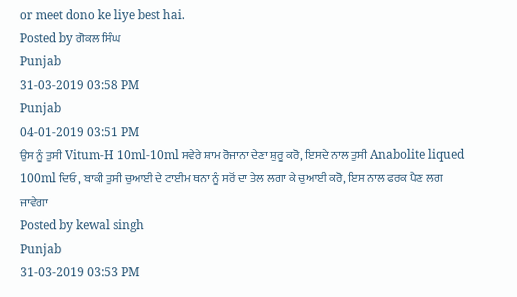or meet dono ke liye best hai.
Posted by ਗੋਕਲ ਸਿੰਘ
Punjab
31-03-2019 03:58 PM
Punjab
04-01-2019 03:51 PM
ਉਸ ਨੂੰ ਤੁਸੀ Vitum-H 10ml-10ml ਸਵੇਰੇ ਸ਼ਾਮ ਰੋਜਾਨਾ ਦੇਣਾ ਸ਼ੁਰੂ ਕਰੋ, ਇਸਦੇ ਨਾਲ ਤੁਸੀ Anabolite liqued 100ml ਦਿਓ , ਬਾਕੀ ਤੁਸੀ ਚੁਆਈ ਦੇ ਟਾਈਮ ਥਨਾ ਨੂੰ ਸਰੋਂ ਦਾ ਤੇਲ ਲਗਾ ਕੇ ਚੁਆਈ ਕਰੋ, ਇਸ ਨਾਲ ਫਰਕ ਪੈਣ ਲਗ ਜਾਵੇਗਾ
Posted by kewal singh
Punjab
31-03-2019 03:53 PM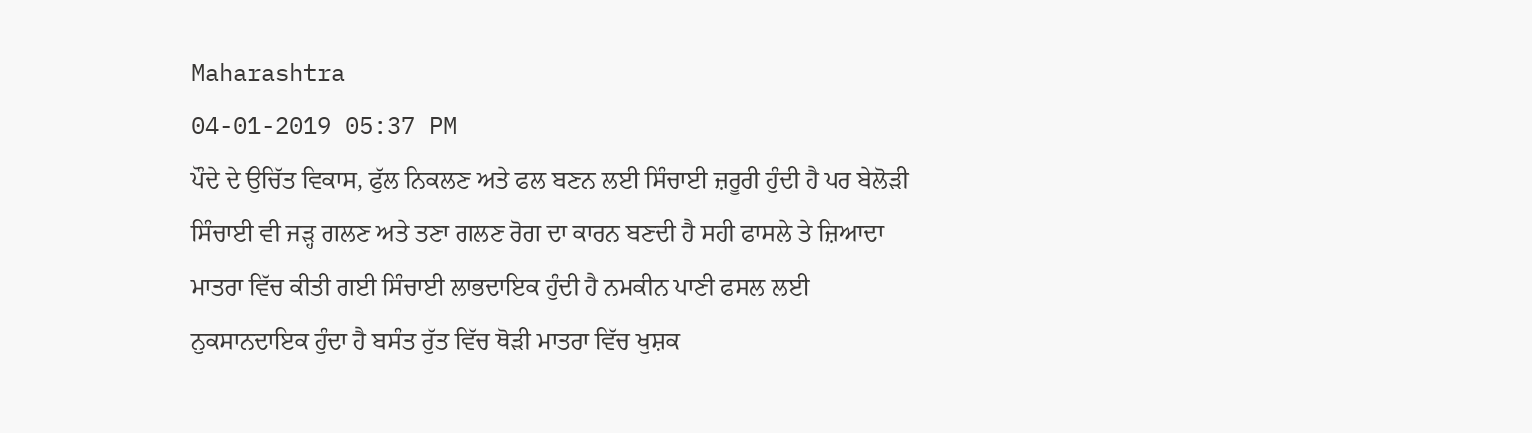Maharashtra
04-01-2019 05:37 PM
ਪੌਦੇ ਦੇ ਉਚਿੱਤ ਵਿਕਾਸ, ਫੁੱਲ ਨਿਕਲਣ ਅਤੇ ਫਲ ਬਣਨ ਲਈ ਸਿੰਚਾਈ ਜ਼ਰੂਰੀ ਹੁੰਦੀ ਹੈ ਪਰ ਬੇਲੋੜੀ ਸਿੰਚਾਈ ਵੀ ਜੜ੍ਹ ਗਲਣ ਅਤੇ ਤਣਾ ਗਲਣ ਰੋਗ ਦਾ ਕਾਰਨ ਬਣਦੀ ਹੈ ਸਹੀ ਫਾਸਲੇ ਤੇ ਜ਼ਿਆਦਾ ਮਾਤਰਾ ਵਿੱਚ ਕੀਤੀ ਗਈ ਸਿੰਚਾਈ ਲਾਭਦਾਇਕ ਹੁੰਦੀ ਹੈ ਨਮਕੀਨ ਪਾਣੀ ਫਸਲ ਲਈ ਨੁਕਸਾਨਦਾਇਕ ਹੁੰਦਾ ਹੈ ਬਸੰਤ ਰੁੱਤ ਵਿੱਚ ਥੋੜੀ ਮਾਤਰਾ ਵਿੱਚ ਖੁਸ਼ਕ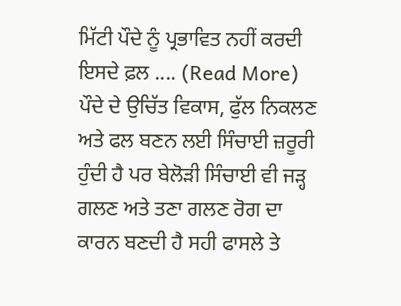ਮਿੱਟੀ ਪੌਦੇ ਨੂੰ ਪ੍ਰਭਾਵਿਤ ਨਹੀਂ ਕਰਦੀ ਇਸਦੇ ਫ਼ਲ .... (Read More)
ਪੌਦੇ ਦੇ ਉਚਿੱਤ ਵਿਕਾਸ, ਫੁੱਲ ਨਿਕਲਣ ਅਤੇ ਫਲ ਬਣਨ ਲਈ ਸਿੰਚਾਈ ਜ਼ਰੂਰੀ ਹੁੰਦੀ ਹੈ ਪਰ ਬੇਲੋੜੀ ਸਿੰਚਾਈ ਵੀ ਜੜ੍ਹ ਗਲਣ ਅਤੇ ਤਣਾ ਗਲਣ ਰੋਗ ਦਾ ਕਾਰਨ ਬਣਦੀ ਹੈ ਸਹੀ ਫਾਸਲੇ ਤੇ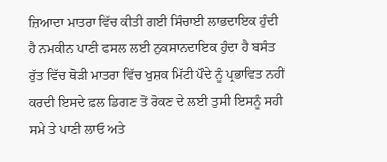ਜ਼ਿਆਦਾ ਮਾਤਰਾ ਵਿੱਚ ਕੀਤੀ ਗਈ ਸਿੰਚਾਈ ਲਾਭਦਾਇਕ ਹੁੰਦੀ ਹੈ ਨਮਕੀਨ ਪਾਣੀ ਫਸਲ ਲਈ ਨੁਕਸਾਨਦਾਇਕ ਹੁੰਦਾ ਹੈ ਬਸੰਤ ਰੁੱਤ ਵਿੱਚ ਥੋੜੀ ਮਾਤਰਾ ਵਿੱਚ ਖੁਸ਼ਕ ਮਿੱਟੀ ਪੌਦੇ ਨੂੰ ਪ੍ਰਭਾਵਿਤ ਨਹੀਂ ਕਰਦੀ ਇਸਦੇ ਫ਼ਲ ਡਿਗਣ ਤੋਂ ਰੋਕਣ ਦੇ ਲਈ ਤੁਸੀ ਇਸਨੂੰ ਸਹੀ ਸਮੇ ਤੇ ਪਾਣੀ ਲਾਓ ਅਤੇ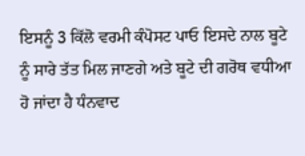ਇਸਨੂੰ 3 ਕਿੱਲੋ ਵਰਮੀ ਕੰਪੋਸਟ ਪਾਓ ਇਸਦੇ ਨਾਲ ਬੂਟੇ ਨੂੰ ਸਾਰੇ ਤੱਤ ਮਿਲ ਜਾਣਗੇ ਅਤੇ ਬੂਟੇ ਦੀ ਗਰੋਥ ਵਧੀਆ ਹੋ ਜਾਂਦਾ ਹੈ ਧੰਨਵਾਦ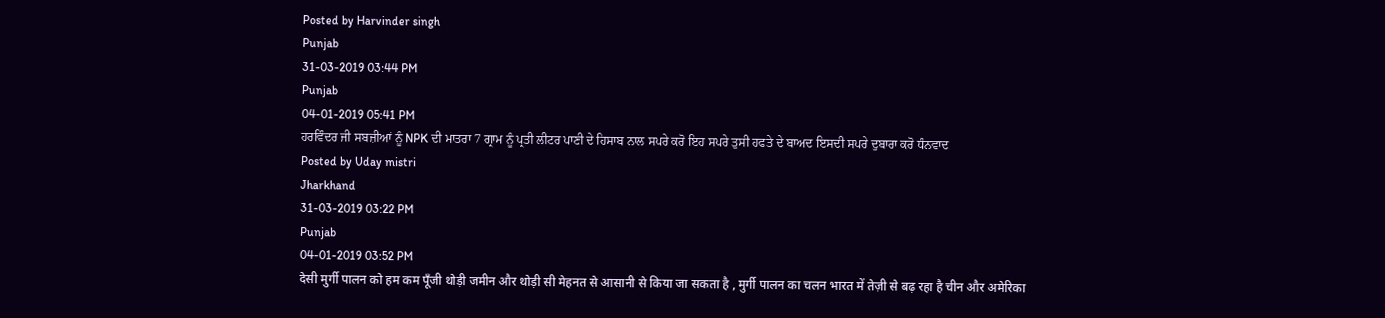Posted by Harvinder singh
Punjab
31-03-2019 03:44 PM
Punjab
04-01-2019 05:41 PM
ਹਰਵਿੰਦਰ ਜੀ ਸਬਜ਼ੀਆਂ ਨੂੰ NPK ਦੀ ਮਾਤਰਾ 7 ਗ੍ਰਾਮ ਨੂੰ ਪ੍ਰਤੀ ਲੀਟਰ ਪਾਣੀ ਦੇ ਹਿਸਾਬ ਨਾਲ ਸਪਰੇ ਕਰੋ ਇਹ ਸਪਰੇ ਤੁਸੀ ਹਫਤੇ ਦੇ ਬਾਅਦ ਇਸਦੀ ਸਪਰੇ ਦੁਬਾਰਾ ਕਰੋ ਧੰਨਵਾਦ
Posted by Uday mistri
Jharkhand
31-03-2019 03:22 PM
Punjab
04-01-2019 03:52 PM
देसी मुर्गी पालन को हम कम पूँजी थोड़ी जमीन और थोड़ी सी मेहनत से आसानी से किया जा सकता है , मुर्गी पालन का चलन भारत में तेज़ी से बढ़ रहा है चीन और अमेरिका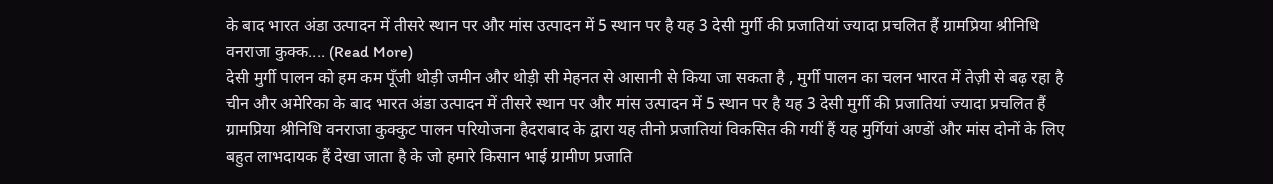के बाद भारत अंडा उत्पादन में तीसरे स्थान पर और मांस उत्पादन में 5 स्थान पर है यह 3 देसी मुर्गी की प्रजातियां ज्यादा प्रचलित हैं ग्रामप्रिया श्रीनिधि वनराजा कुक्क.... (Read More)
देसी मुर्गी पालन को हम कम पूँजी थोड़ी जमीन और थोड़ी सी मेहनत से आसानी से किया जा सकता है , मुर्गी पालन का चलन भारत में तेज़ी से बढ़ रहा है चीन और अमेरिका के बाद भारत अंडा उत्पादन में तीसरे स्थान पर और मांस उत्पादन में 5 स्थान पर है यह 3 देसी मुर्गी की प्रजातियां ज्यादा प्रचलित हैं ग्रामप्रिया श्रीनिधि वनराजा कुक्कुट पालन परियोजना हैदराबाद के द्वारा यह तीनो प्रजातियां विकसित की गयीं हैं यह मुर्गियां अण्डों और मांस दोनों के लिए बहुत लाभदायक हैं देखा जाता है के जो हमारे किसान भाई ग्रामीण प्रजाति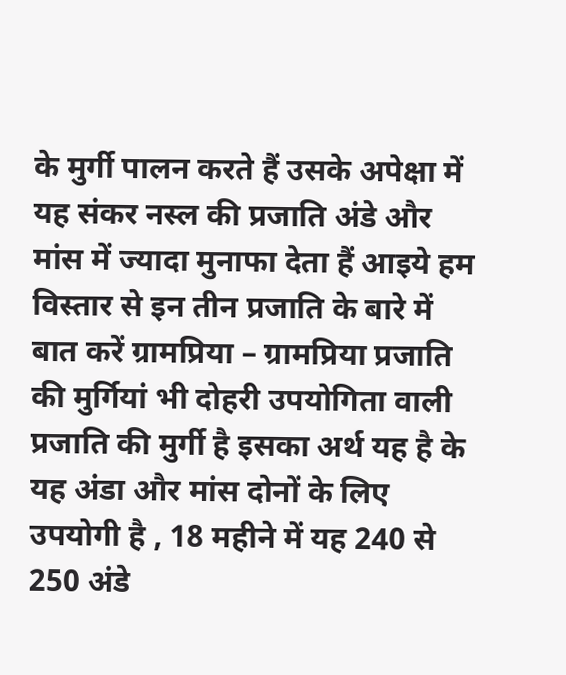के मुर्गी पालन करते हैं उसके अपेक्षा में यह संकर नस्ल की प्रजाति अंडे और मांस में ज्यादा मुनाफा देता हैं आइये हम विस्तार से इन तीन प्रजाति के बारे में बात करें ग्रामप्रिया – ग्रामप्रिया प्रजाति की मुर्गियां भी दोहरी उपयोगिता वाली प्रजाति की मुर्गी है इसका अर्थ यह है के यह अंडा और मांस दोनों के लिए उपयोगी है , 18 महीने में यह 240 से 250 अंडे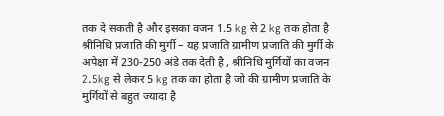तक दे सकती है और इसका वजन 1.5 kg से 2 kg तक होता है श्रीनिधि प्रजाति की मुर्गी – यह प्रजाति ग्रामीण प्रजाति की मुर्गी के अपेक्षा में 230-250 अंडे तक देती है , श्रीनिधि मुर्गियों का वजन 2.5kg से लेकर 5 kg तक का होता है जो की ग्रामीण प्रजाति के मुर्गियों से बहुत ज्यादा है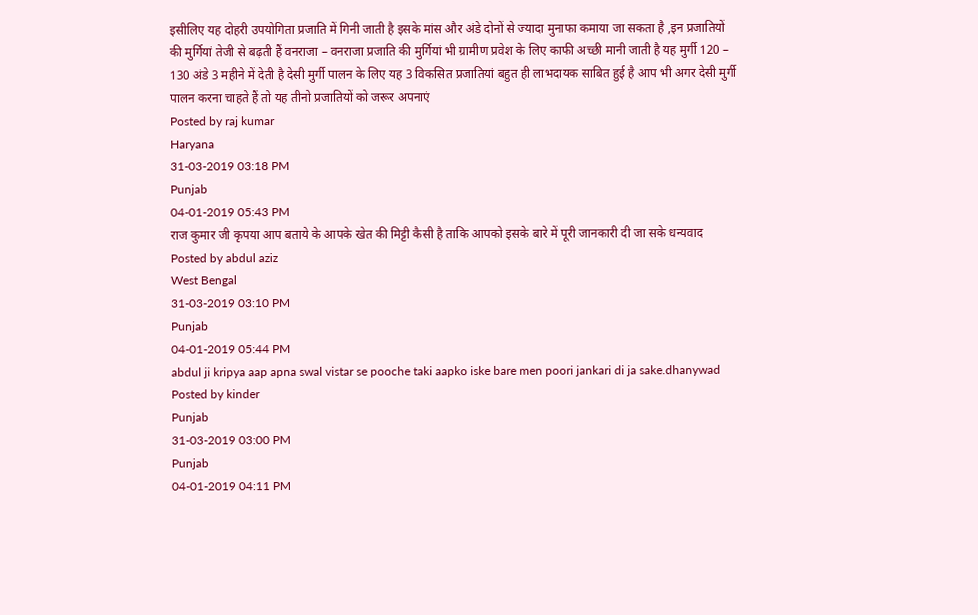इसीलिए यह दोहरी उपयोगिता प्रजाति में गिनी जाती है इसके मांस और अंडे दोनों से ज्यादा मुनाफा कमाया जा सकता है ,इन प्रजातियों की मुर्गियां तेजी से बढ़ती हैं वनराजा – वनराजा प्रजाति की मुर्गियां भी ग्रामीण प्रवेश के लिए काफी अच्छी मानी जाती है यह मुर्गी 120 – 130 अंडे 3 महीने में देती है देसी मुर्गी पालन के लिए यह 3 विकसित प्रजातियां बहुत ही लाभदायक साबित हुई है आप भी अगर देसी मुर्गी पालन करना चाहते हैं तो यह तीनो प्रजातियों को जरूर अपनाएं
Posted by raj kumar
Haryana
31-03-2019 03:18 PM
Punjab
04-01-2019 05:43 PM
राज कुमार जी कृपया आप बताये के आपके खेत की मिट्टी कैसी है ताकि आपको इसके बारे में पूरी जानकारी दी जा सके धन्यवाद
Posted by abdul aziz
West Bengal
31-03-2019 03:10 PM
Punjab
04-01-2019 05:44 PM
abdul ji kripya aap apna swal vistar se pooche taki aapko iske bare men poori jankari di ja sake.dhanywad
Posted by kinder
Punjab
31-03-2019 03:00 PM
Punjab
04-01-2019 04:11 PM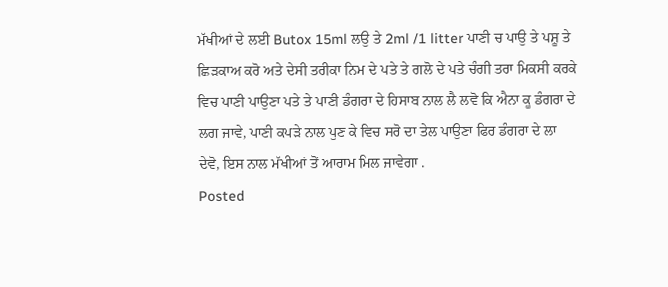ਮੱਖੀਆਂ ਦੇ ਲਈ Butox 15ml ਲਉ ਤੇ 2ml /1 litter ਪਾਣੀ ਚ ਪਾਉ ਤੇ ਪਸ਼ੂ ਤੇ ਛਿੜਕਾਅ ਕਰੋ ਅਤੇ ਦੇਸੀ ਤਰੀਕਾ ਨਿਮ ਦੇ ਪਤੇ ਤੇ ਗਲੋ ਦੇ ਪਤੇ ਚੰਗੀ ਤਰਾ ਮਿਕਸੀ ਕਰਕੇ ਵਿਚ ਪਾਣੀ ਪਾਉਣਾ ਪਤੇ ਤੇ ਪਾਣੀ ਡੰਗਰਾ ਦੇ ਹਿਸਾਬ ਨਾਲ ਲੈ ਲਵੋ ਕਿ ਐਨਾ ਕੂ ਡੰਗਰਾ ਦੇ ਲਗ ਜਾਵੇ, ਪਾਣੀ ਕਪੜੇ ਨਾਲ ਪੁਣ ਕੇ ਵਿਚ ਸਰੋ ਦਾ ਤੇਲ ਪਾਉਣਾ ਫਿਰ ਡੰਗਰਾ ਦੇ ਲਾ ਦੇਵੋ, ਇਸ ਨਾਲ ਮੱਖੀਆਂ ਤੋਂ ਆਰਾਮ ਮਿਲ ਜਾਵੇਗਾ .
Posted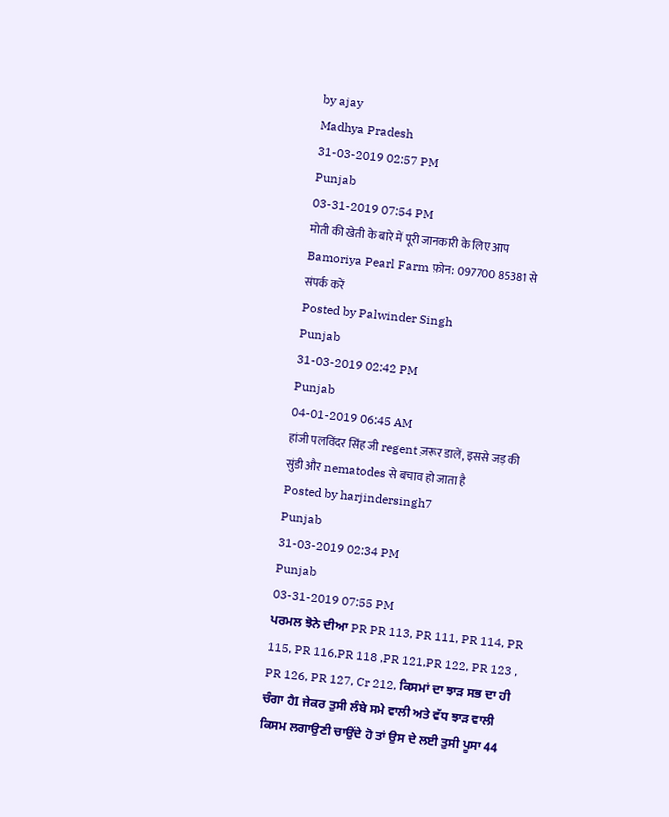by ajay
Madhya Pradesh
31-03-2019 02:57 PM
Punjab
03-31-2019 07:54 PM
मोती की खेती के बारे में पूरी जानकारी के लिए आप Bamoriya Pearl Farm फ़ोन: 097700 85381 से संपर्क करें
Posted by Palwinder Singh
Punjab
31-03-2019 02:42 PM
Punjab
04-01-2019 06:45 AM
हांजी पलविंदर सिंह जी regent ज़रूर डालें, इससे जड़ की सुंडी और nematodes से बचाव हो जाता है
Posted by harjindersingh7
Punjab
31-03-2019 02:34 PM
Punjab
03-31-2019 07:55 PM
ਪਰਮਲ ਝੋਨੇ ਦੀਆ PR PR 113, PR 111, PR 114, PR 115, PR 116,PR 118 ,PR 121,PR 122, PR 123 , PR 126, PR 127, Cr 212, ਕਿਸਮਾਂ ਦਾ ਝਾੜ ਸਭ ਦਾ ਹੀ ਚੰਗਾ ਹੈI ਜੇਕਰ ਤੁਸੀ ਲੰਬੇ ਸਮੇ ਵਾਲੀ ਅਤੇ ਵੱਧ ਝਾੜ ਵਾਲੀ ਕਿਸਮ ਲਗਾਉਣੀ ਚਾਉਂਦੇ ਹੋ ਤਾਂ ਉਸ ਦੇ ਲਈ ਤੁਸੀ ਪੂਸਾ 44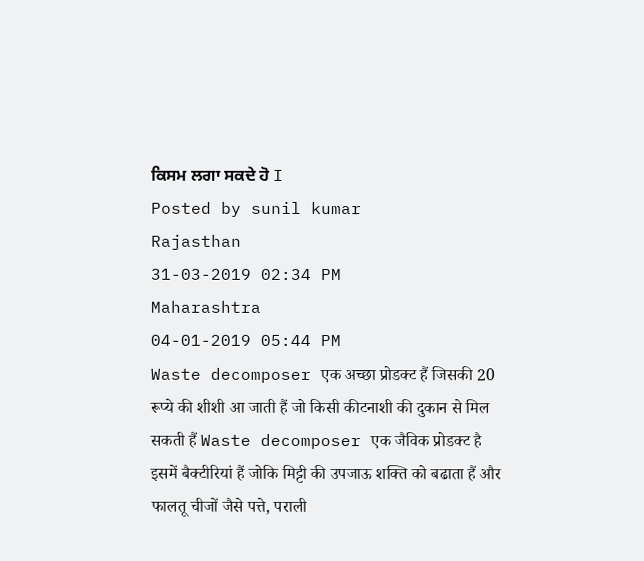ਕਿਸਮ ਲਗਾ ਸਕਦੇ ਹੋ I
Posted by sunil kumar
Rajasthan
31-03-2019 02:34 PM
Maharashtra
04-01-2019 05:44 PM
Waste decomposer एक अच्छा प्रोडक्ट हैं जिसकी 20 रूप्ये की शीशी आ जाती हैं जो किसी कीटनाशी की दुकान से मिल सकती हैं Waste decomposer एक जैविक प्रोडक्ट है इसमें बैक्टीरियां हैं जोकि मिट्टी की उपजाऊ शक्ति को बढाता हैं और फालतू चीजों जैसे पत्ते, पराली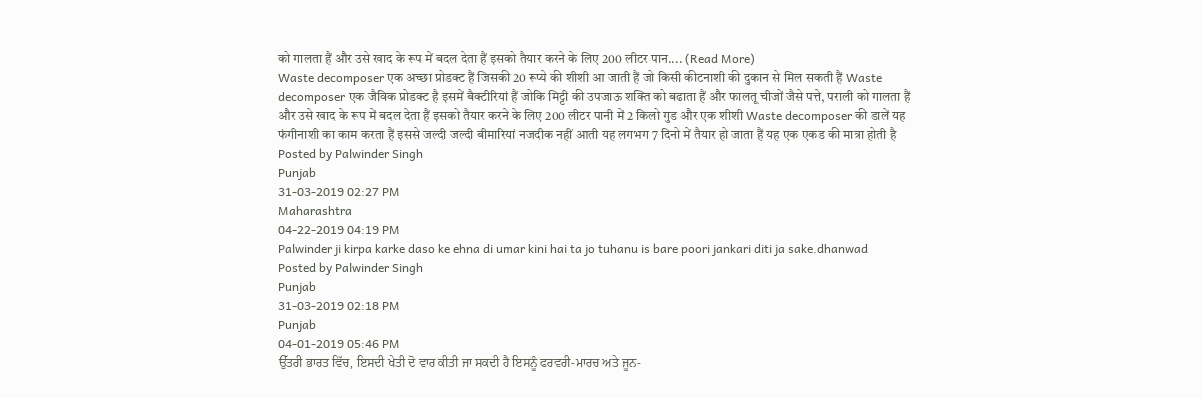को गालता हैं और उसे खाद के रूप में बदल देता हैं इसको तैयार करने के लिए 200 लीटर पान.... (Read More)
Waste decomposer एक अच्छा प्रोडक्ट हैं जिसकी 20 रूप्ये की शीशी आ जाती हैं जो किसी कीटनाशी की दुकान से मिल सकती हैं Waste decomposer एक जैविक प्रोडक्ट है इसमें बैक्टीरियां हैं जोकि मिट्टी की उपजाऊ शक्ति को बढाता हैं और फालतू चीजों जैसे पत्ते, पराली को गालता हैं और उसे खाद के रूप में बदल देता हैं इसको तैयार करने के लिए 200 लीटर पानी में 2 किलो गुड और एक शीशी Waste decomposer की डालें यह फंगीनाशी का काम करता हैं इससे जल्दी जल्दी बीमारियां नजदीक नहीं आती यह लगभग 7 दिनो में तैयार हो जाता हैं यह एक एकड की मात्रा होती है
Posted by Palwinder Singh
Punjab
31-03-2019 02:27 PM
Maharashtra
04-22-2019 04:19 PM
Palwinder ji kirpa karke daso ke ehna di umar kini hai ta jo tuhanu is bare poori jankari diti ja sake.dhanwad
Posted by Palwinder Singh
Punjab
31-03-2019 02:18 PM
Punjab
04-01-2019 05:46 PM
ਉੱਤਰੀ ਭਾਰਤ ਵਿੱਚ, ਇਸਦੀ ਖੇਤੀ ਦੋ ਵਾਰ ਕੀਤੀ ਜਾ ਸਕਦੀ ਹੈ ਇਸਨੂੰ ਫਰਵਰੀ-ਮਾਰਚ ਅਤੇ ਜੂਨ-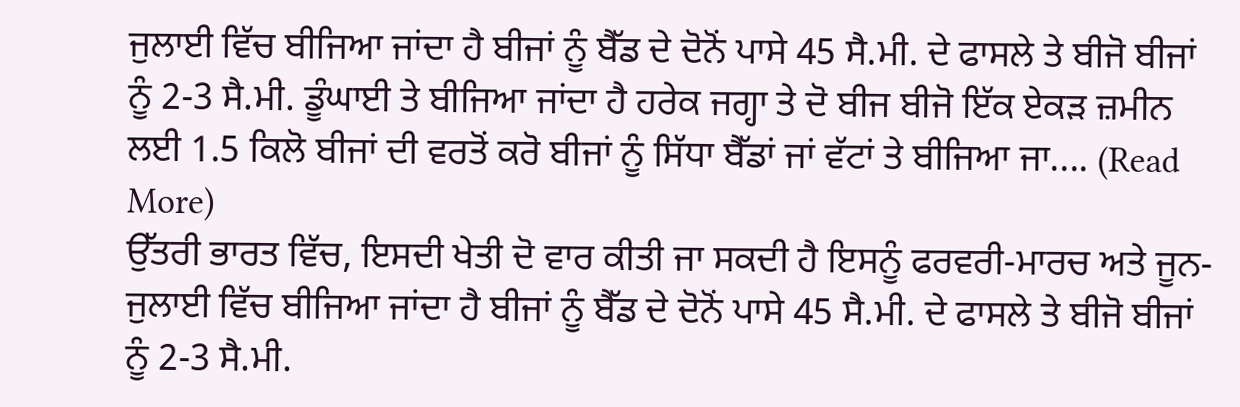ਜੁਲਾਈ ਵਿੱਚ ਬੀਜਿਆ ਜਾਂਦਾ ਹੈ ਬੀਜਾਂ ਨੂੰ ਬੈੱਡ ਦੇ ਦੋਨੋਂ ਪਾਸੇ 45 ਸੈ.ਮੀ. ਦੇ ਫਾਸਲੇ ਤੇ ਬੀਜੋ ਬੀਜਾਂ ਨੂੰ 2-3 ਸੈ.ਮੀ. ਡੂੰਘਾਈ ਤੇ ਬੀਜਿਆ ਜਾਂਦਾ ਹੈ ਹਰੇਕ ਜਗ੍ਹਾ ਤੇ ਦੋ ਬੀਜ ਬੀਜੋ ਇੱਕ ਏਕੜ ਜ਼ਮੀਨ ਲਈ 1.5 ਕਿਲੋ ਬੀਜਾਂ ਦੀ ਵਰਤੋਂ ਕਰੋ ਬੀਜਾਂ ਨੂੰ ਸਿੱਧਾ ਬੈੱਡਾਂ ਜਾਂ ਵੱਟਾਂ ਤੇ ਬੀਜਿਆ ਜਾ.... (Read More)
ਉੱਤਰੀ ਭਾਰਤ ਵਿੱਚ, ਇਸਦੀ ਖੇਤੀ ਦੋ ਵਾਰ ਕੀਤੀ ਜਾ ਸਕਦੀ ਹੈ ਇਸਨੂੰ ਫਰਵਰੀ-ਮਾਰਚ ਅਤੇ ਜੂਨ-ਜੁਲਾਈ ਵਿੱਚ ਬੀਜਿਆ ਜਾਂਦਾ ਹੈ ਬੀਜਾਂ ਨੂੰ ਬੈੱਡ ਦੇ ਦੋਨੋਂ ਪਾਸੇ 45 ਸੈ.ਮੀ. ਦੇ ਫਾਸਲੇ ਤੇ ਬੀਜੋ ਬੀਜਾਂ ਨੂੰ 2-3 ਸੈ.ਮੀ.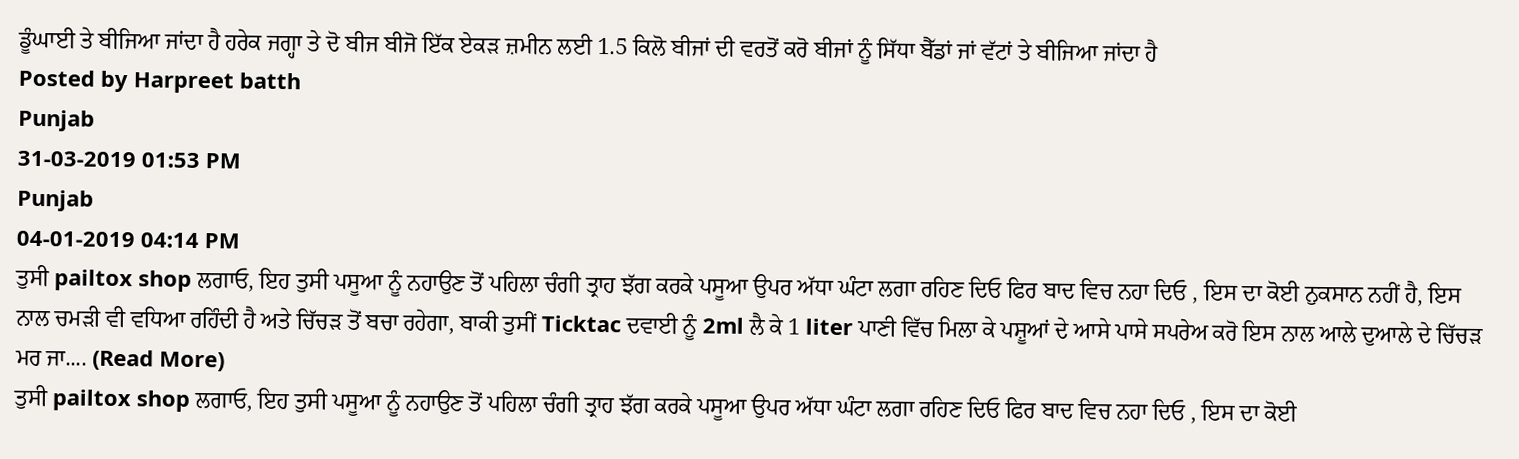ਡੂੰਘਾਈ ਤੇ ਬੀਜਿਆ ਜਾਂਦਾ ਹੈ ਹਰੇਕ ਜਗ੍ਹਾ ਤੇ ਦੋ ਬੀਜ ਬੀਜੋ ਇੱਕ ਏਕੜ ਜ਼ਮੀਨ ਲਈ 1.5 ਕਿਲੋ ਬੀਜਾਂ ਦੀ ਵਰਤੋਂ ਕਰੋ ਬੀਜਾਂ ਨੂੰ ਸਿੱਧਾ ਬੈੱਡਾਂ ਜਾਂ ਵੱਟਾਂ ਤੇ ਬੀਜਿਆ ਜਾਂਦਾ ਹੈ
Posted by Harpreet batth
Punjab
31-03-2019 01:53 PM
Punjab
04-01-2019 04:14 PM
ਤੁਸੀ pailtox shop ਲਗਾਓ, ਇਹ ਤੁਸੀ ਪਸੂਆ ਨੂੰ ਨਹਾਉਣ ਤੋਂ ਪਹਿਲਾ ਚੰਗੀ ਤ੍ਰਾਹ ਝੱਗ ਕਰਕੇ ਪਸੂਆ ਉਪਰ ਅੱਧਾ ਘੰਟਾ ਲਗਾ ਰਹਿਣ ਦਿਓ ਫਿਰ ਬਾਦ ਵਿਚ ਨਹਾ ਦਿਓ , ਇਸ ਦਾ ਕੋਈ ਨੁਕਸਾਨ ਨਹੀਂ ਹੈ, ਇਸ ਨਾਲ ਚਮੜੀ ਵੀ ਵਧਿਆ ਰਹਿੰਦੀ ਹੈ ਅਤੇ ਚਿੱਚੜ ਤੋਂ ਬਚਾ ਰਹੇਗਾ, ਬਾਕੀ ਤੁਸੀਂ Ticktac ਦਵਾਈ ਨੂੰ 2ml ਲੈ ਕੇ 1 liter ਪਾਣੀ ਵਿੱਚ ਮਿਲਾ ਕੇ ਪਸ਼ੂਆਂ ਦੇ ਆਸੇ ਪਾਸੇ ਸਪਰੇਅ ਕਰੋ ਇਸ ਨਾਲ ਆਲੇ ਦੁਆਲੇ ਦੇ ਚਿੱਚੜ ਮਰ ਜਾ.... (Read More)
ਤੁਸੀ pailtox shop ਲਗਾਓ, ਇਹ ਤੁਸੀ ਪਸੂਆ ਨੂੰ ਨਹਾਉਣ ਤੋਂ ਪਹਿਲਾ ਚੰਗੀ ਤ੍ਰਾਹ ਝੱਗ ਕਰਕੇ ਪਸੂਆ ਉਪਰ ਅੱਧਾ ਘੰਟਾ ਲਗਾ ਰਹਿਣ ਦਿਓ ਫਿਰ ਬਾਦ ਵਿਚ ਨਹਾ ਦਿਓ , ਇਸ ਦਾ ਕੋਈ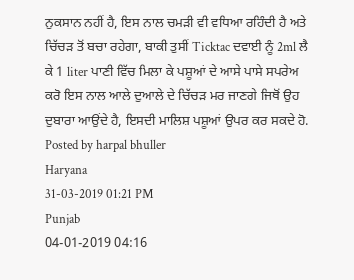ਨੁਕਸਾਨ ਨਹੀਂ ਹੈ, ਇਸ ਨਾਲ ਚਮੜੀ ਵੀ ਵਧਿਆ ਰਹਿੰਦੀ ਹੈ ਅਤੇ ਚਿੱਚੜ ਤੋਂ ਬਚਾ ਰਹੇਗਾ, ਬਾਕੀ ਤੁਸੀਂ Ticktac ਦਵਾਈ ਨੂੰ 2ml ਲੈ ਕੇ 1 liter ਪਾਣੀ ਵਿੱਚ ਮਿਲਾ ਕੇ ਪਸ਼ੂਆਂ ਦੇ ਆਸੇ ਪਾਸੇ ਸਪਰੇਅ ਕਰੋ ਇਸ ਨਾਲ ਆਲੇ ਦੁਆਲੇ ਦੇ ਚਿੱਚੜ ਮਰ ਜਾਣਗੇ ਜਿਥੋਂ ਉਹ ਦੁਬਾਰਾ ਆਉਂਦੇ ਹੈ, ਇਸਦੀ ਮਾਲਿਸ਼ ਪਸ਼ੂਆਂ ਉਪਰ ਕਰ ਸਕਦੇ ਹੋ.
Posted by harpal bhuller
Haryana
31-03-2019 01:21 PM
Punjab
04-01-2019 04:16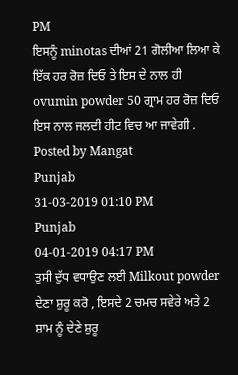PM
ਇਸਨੂੰ minotas ਦੀਆਂ 21 ਗੋਲੀਆ ਲਿਆ ਕੇ ਇੱਕ ਹਰ ਰੋਜ਼ ਦਿਓ ਤੇ ਇਸ ਦੇ ਨਾਲ ਹੀ ovumin powder 50 ਗ੍ਰਾਮ ਹਰ ਰੋਜ਼ ਦਿਓ ਇਸ ਨਾਲ ਜਲਦੀ ਹੀਟ ਵਿਚ ਆ ਜਾਵੇਗੀ .
Posted by Mangat
Punjab
31-03-2019 01:10 PM
Punjab
04-01-2019 04:17 PM
ਤੁਸੀ ਦੁੱਧ ਵਧਾਉਣ ਲਈ Milkout powder ਦੇਣਾ ਸ਼ੁਰੂ ਕਰੋ , ਇਸਦੇ 2 ਚਮਚ ਸਵੇਰੇ ਅਤੇ 2 ਸ਼ਾਮ ਨੂੰ ਦੇਣੇ ਸ਼ੁਰੂ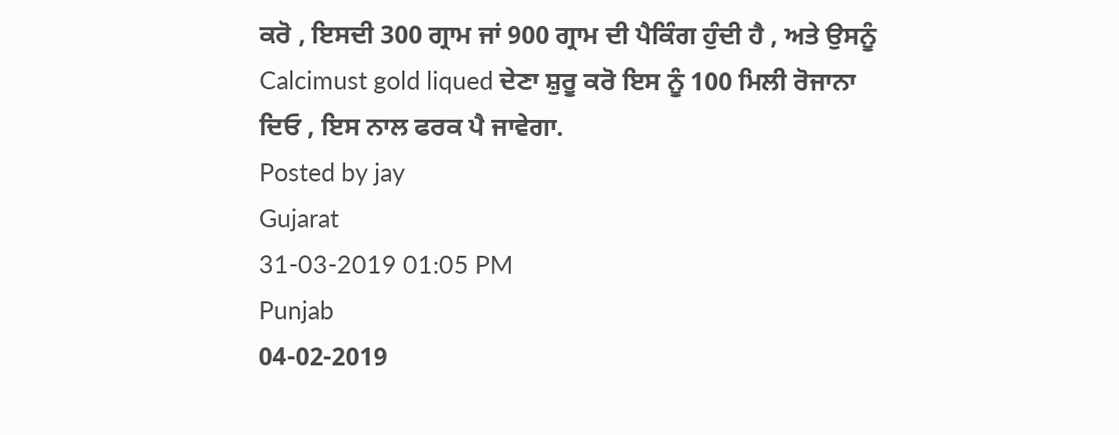ਕਰੋ , ਇਸਦੀ 300 ਗ੍ਰਾਮ ਜਾਂ 900 ਗ੍ਰਾਮ ਦੀ ਪੈਕਿੰਗ ਹੁੰਦੀ ਹੈ , ਅਤੇ ਉਸਨੂੰ Calcimust gold liqued ਦੇਣਾ ਸ਼ੁਰੂ ਕਰੋ ਇਸ ਨੂੰ 100 ਮਿਲੀ ਰੋਜਾਨਾ ਦਿਓ , ਇਸ ਨਾਲ ਫਰਕ ਪੈ ਜਾਵੇਗਾ.
Posted by jay
Gujarat
31-03-2019 01:05 PM
Punjab
04-02-2019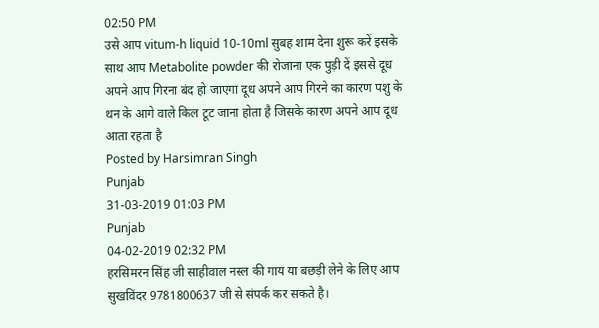02:50 PM
उसे आप vitum-h liquid 10-10ml सुबह शाम देना शुरू करें इसके साथ आप Metabolite powder की रोजाना एक पुड़ी दें इससे दूध अपने आप गिरना बंद हो जाएगा दूध अपने आप गिरने का कारण पशु के थन के आगे वाले किल टूट जाना होता है जिसके कारण अपने आप दूध आता रहता है
Posted by Harsimran Singh
Punjab
31-03-2019 01:03 PM
Punjab
04-02-2019 02:32 PM
हरसिमरन सिंह जी साहीवाल नस्ल की गाय या बछड़ी लेने के लिए आप सुखविंदर 9781800637 जी से संपर्क कर सकते है।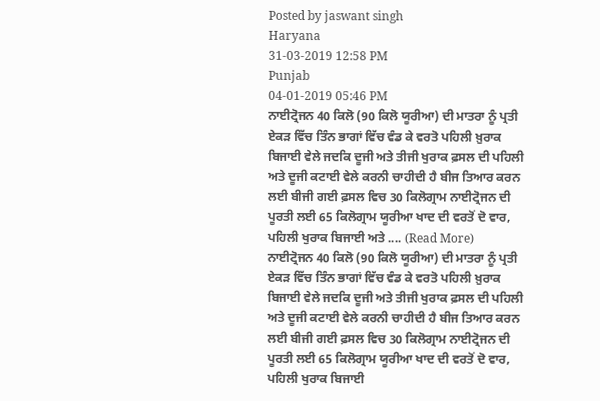Posted by jaswant singh
Haryana
31-03-2019 12:58 PM
Punjab
04-01-2019 05:46 PM
ਨਾਈਟ੍ਰੋਜਨ 40 ਕਿਲੋ (90 ਕਿਲੋ ਯੂਰੀਆ) ਦੀ ਮਾਤਰਾ ਨੂੰ ਪ੍ਰਤੀ ਏਕੜ ਵਿੱਚ ਤਿੰਨ ਭਾਗਾਂ ਵਿੱਚ ਵੰਡ ਕੇ ਵਰਤੋ ਪਹਿਲੀ ਖ਼ੁਰਾਕ ਬਿਜਾਈ ਵੇਲੇ ਜਦਕਿ ਦੂਜੀ ਅਤੇ ਤੀਜੀ ਖੁਰਾਕ ਫ਼ਸਲ ਦੀ ਪਹਿਲੀ ਅਤੇ ਦੂਜੀ ਕਟਾਈ ਵੇਲੇ ਕਰਨੀ ਚਾਹੀਦੀ ਹੈ ਬੀਜ ਤਿਆਰ ਕਰਨ ਲਈ ਬੀਜੀ ਗਈ ਫ਼ਸਲ ਵਿਚ 30 ਕਿਲੋਗ੍ਰਾਮ ਨਾਈਟ੍ਰੋਜਨ ਦੀ ਪੂਰਤੀ ਲਈ 65 ਕਿਲੋਗ੍ਰਾਮ ਯੂਰੀਆ ਖਾਦ ਦੀ ਵਰਤੋਂ ਦੋ ਵਾਰ, ਪਹਿਲੀ ਖੁਰਾਕ ਬਿਜਾਈ ਅਤੇ .... (Read More)
ਨਾਈਟ੍ਰੋਜਨ 40 ਕਿਲੋ (90 ਕਿਲੋ ਯੂਰੀਆ) ਦੀ ਮਾਤਰਾ ਨੂੰ ਪ੍ਰਤੀ ਏਕੜ ਵਿੱਚ ਤਿੰਨ ਭਾਗਾਂ ਵਿੱਚ ਵੰਡ ਕੇ ਵਰਤੋ ਪਹਿਲੀ ਖ਼ੁਰਾਕ ਬਿਜਾਈ ਵੇਲੇ ਜਦਕਿ ਦੂਜੀ ਅਤੇ ਤੀਜੀ ਖੁਰਾਕ ਫ਼ਸਲ ਦੀ ਪਹਿਲੀ ਅਤੇ ਦੂਜੀ ਕਟਾਈ ਵੇਲੇ ਕਰਨੀ ਚਾਹੀਦੀ ਹੈ ਬੀਜ ਤਿਆਰ ਕਰਨ ਲਈ ਬੀਜੀ ਗਈ ਫ਼ਸਲ ਵਿਚ 30 ਕਿਲੋਗ੍ਰਾਮ ਨਾਈਟ੍ਰੋਜਨ ਦੀ ਪੂਰਤੀ ਲਈ 65 ਕਿਲੋਗ੍ਰਾਮ ਯੂਰੀਆ ਖਾਦ ਦੀ ਵਰਤੋਂ ਦੋ ਵਾਰ, ਪਹਿਲੀ ਖੁਰਾਕ ਬਿਜਾਈ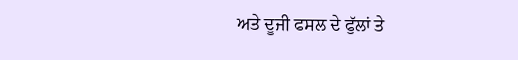ਅਤੇ ਦੂਜੀ ਫਸਲ ਦੇ ਫੁੱਲਾਂ ਤੇ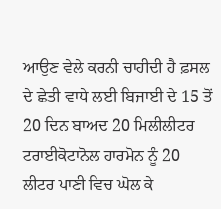ਆਉਣ ਵੇਲੇ ਕਰਨੀ ਚਾਹੀਦੀ ਹੈ ਫ਼ਸਲ ਦੇ ਛੇਤੀ ਵਾਧੇ ਲਈ ਬਿਜਾਈ ਦੇ 15 ਤੋਂ 20 ਦਿਨ ਬਾਅਦ 20 ਮਿਲੀਲੀਟਰ ਟਰਾਈਕੋਟਾਨੋਲ ਹਾਰਮੋਨ ਨੂੰ 20 ਲੀਟਰ ਪਾਣੀ ਵਿਚ ਘੋਲ ਕੇ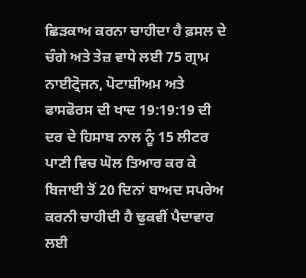ਛਿੜਕਾਅ ਕਰਨਾ ਚਾਹੀਦਾ ਹੈ ਫ਼ਸਲ ਦੇ ਚੰਗੇ ਅਤੇ ਤੇਜ਼ ਵਾਧੇ ਲਈ 75 ਗ੍ਰਾਮ ਨਾਈਟ੍ਰੋਜਨ, ਪੋਟਾਸ਼ੀਅਮ ਅਤੇ ਫਾਸਫੋਰਸ ਦੀ ਖਾਦ 19:19:19 ਦੀ ਦਰ ਦੇ ਹਿਸਾਬ ਨਾਲ ਨੂੰ 15 ਲੀਟਰ ਪਾਣੀ ਵਿਚ ਘੋਲ ਤਿਆਰ ਕਰ ਕੇ ਬਿਜਾਈ ਤੋਂ 20 ਦਿਨਾਂ ਬਾਅਦ ਸਪਰੇਅ ਕਰਨੀ ਚਾਹੀਦੀ ਹੈ ਢੁਕਵੀਂ ਪੈਦਾਵਾਰ ਲਈ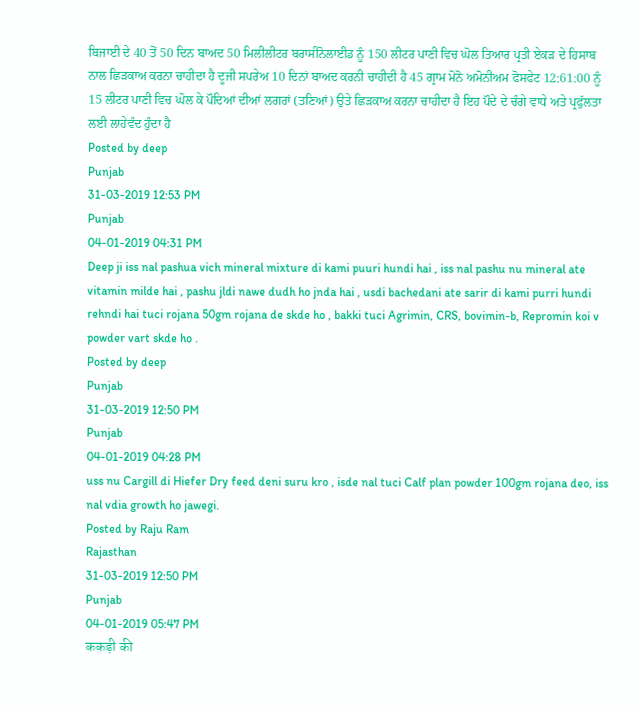ਬਿਜਾਈ ਦੇ 40 ਤੋਂ 50 ਦਿਨ ਬਾਅਦ 50 ਮਿਲੀਲੀਟਰ ਬਰਾਸੀਨੋਲਾਈਡ ਨੂੰ 150 ਲੀਟਰ ਪਾਣੀ ਵਿਚ ਘੋਲ ਤਿਆਰ ਪ੍ਰਤੀ ਏਕੜ ਦੇ ਹਿਸਾਬ ਨਾਲ ਛਿੜਕਾਅ ਕਰਨਾ ਚਾਹੀਦਾ ਹੈ ਦੂਜੀ ਸਪਰੇਅ 10 ਦਿਨਾਂ ਬਾਅਦ ਕਰਨੀ ਚਾਹੀਦੀ ਹੈ 45 ਗ੍ਰਾਮ ਮੋਨੋ ਅਮੋਨੀਅਮ ਫੋਸਫੇਟ 12:61:00 ਨੂੰ 15 ਲੀਟਰ ਪਾਣੀ ਵਿਚ ਘੋਲ ਕੇ ਪੌਦਿਆਂ ਦੀਆਂ ਲਗਰਾਂ (ਤਣਿਆਂ) ਉਤੇ ਛਿੜਕਾਅ ਕਰਨਾ ਚਾਹੀਦਾ ਹੈ ਇਹ ਪੌਦੇ ਦੇ ਚੰਗੇ ਵਾਧੇ ਅਤੇ ਪ੍ਰਫੁੱਲਤਾ ਲਈ ਲਾਹੇਵੰਦ ਹੁੰਦਾ ਹੈ
Posted by deep
Punjab
31-03-2019 12:53 PM
Punjab
04-01-2019 04:31 PM
Deep ji iss nal pashua vich mineral mixture di kami puuri hundi hai , iss nal pashu nu mineral ate vitamin milde hai , pashu jldi nawe dudh ho jnda hai , usdi bachedani ate sarir di kami purri hundi rehndi hai tuci rojana 50gm rojana de skde ho , bakki tuci Agrimin, CRS, bovimin-b, Repromin koi v powder vart skde ho .
Posted by deep
Punjab
31-03-2019 12:50 PM
Punjab
04-01-2019 04:28 PM
uss nu Cargill di Hiefer Dry feed deni suru kro , isde nal tuci Calf plan powder 100gm rojana deo, iss nal vdia growth ho jawegi.
Posted by Raju Ram
Rajasthan
31-03-2019 12:50 PM
Punjab
04-01-2019 05:47 PM
ककड़ी की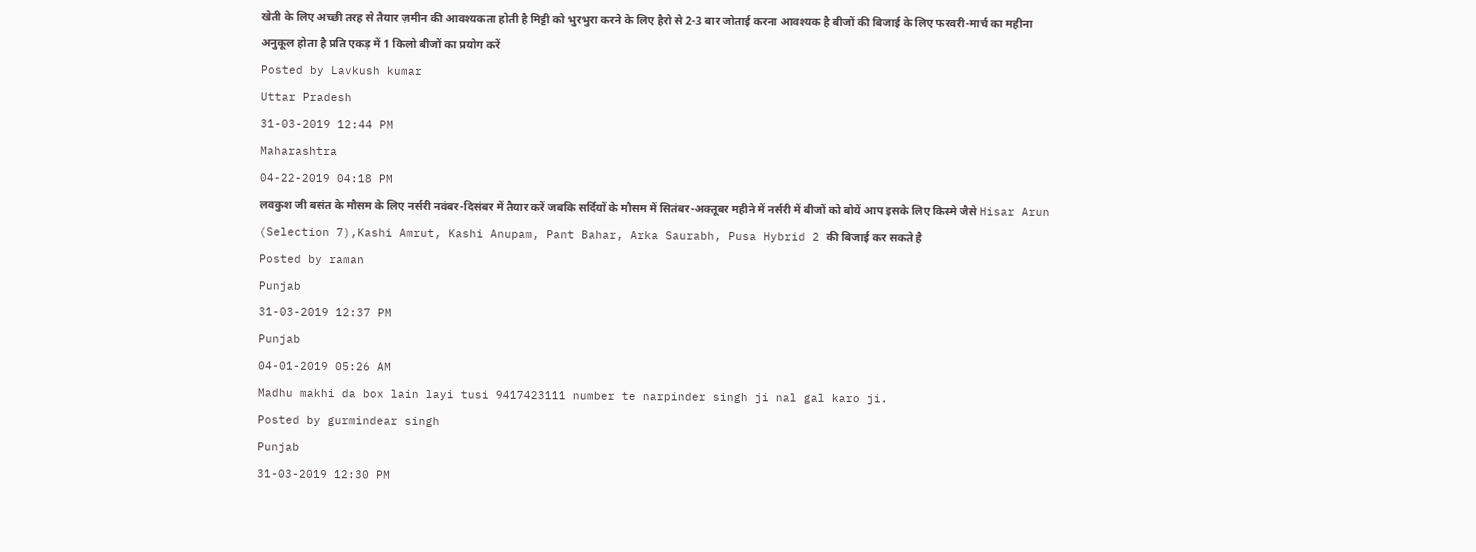खेती के लिए अच्छी तरह से तैयार ज़मीन की आवश्यकता होती है मिट्टी को भुरभुरा करने के लिए हैरो से 2-3 बार जोताई करना आवश्यक है बीजों की बिजाई के लिए फरवरी-मार्च का महीना अनुकूल होता है प्रति एकड़ में 1 किलो बीजों का प्रयोग करें
Posted by Lavkush kumar
Uttar Pradesh
31-03-2019 12:44 PM
Maharashtra
04-22-2019 04:18 PM
लवकुश जी बसंत के मौसम के लिए नर्सरी नवंबर-दिसंबर में तैयार करें जबकि सर्दियों के मौसम में सितंबर-अक्तूबर महीने में नर्सरी में बीजों को बोयें आप इसके लिए किस्मे जैसे Hisar Arun (Selection 7),Kashi Amrut, Kashi Anupam, Pant Bahar, Arka Saurabh, Pusa Hybrid 2 की बिजाई कर सकते है
Posted by raman
Punjab
31-03-2019 12:37 PM
Punjab
04-01-2019 05:26 AM
Madhu makhi da box lain layi tusi 9417423111 number te narpinder singh ji nal gal karo ji.
Posted by gurmindear singh
Punjab
31-03-2019 12:30 PM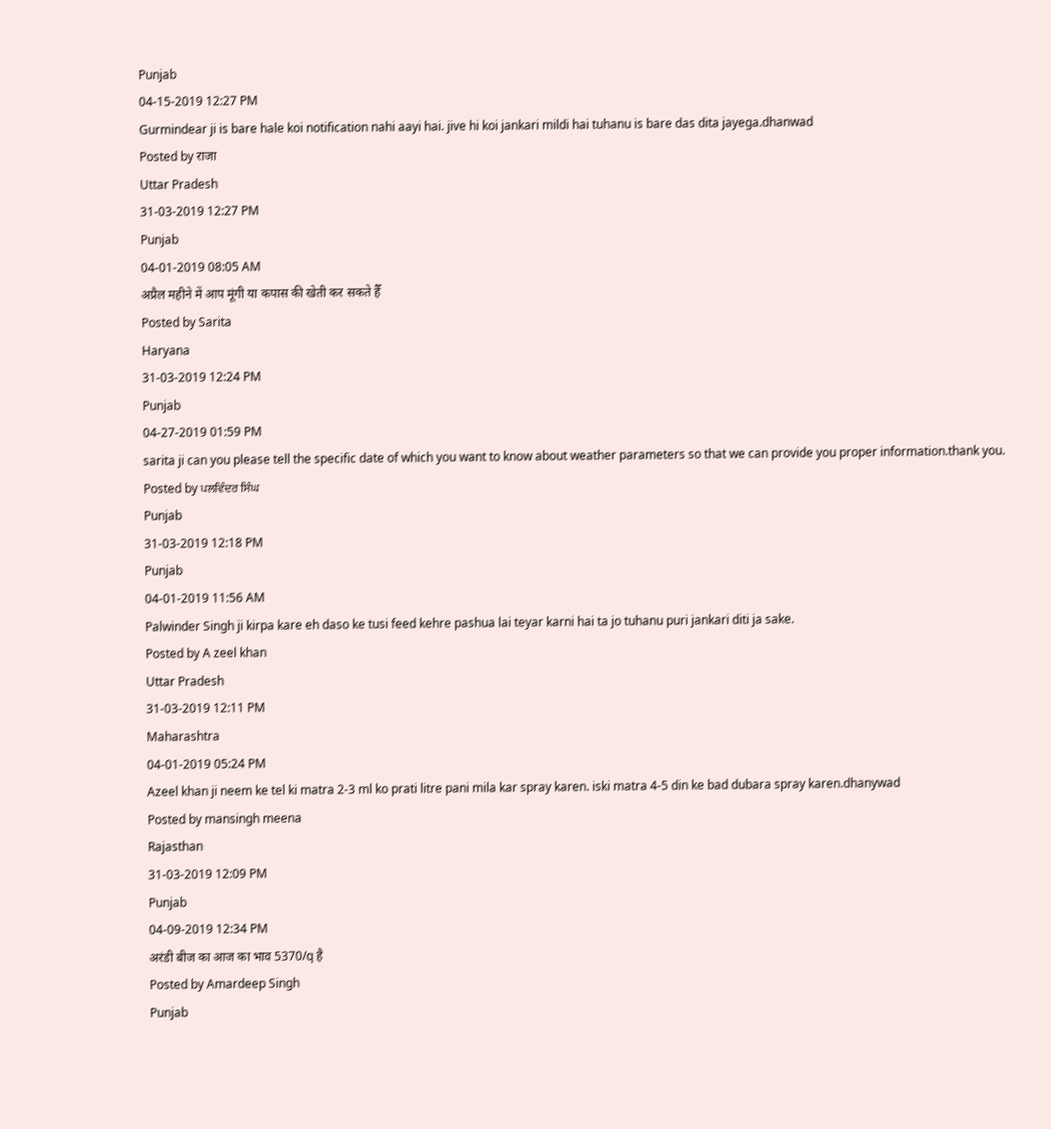Punjab
04-15-2019 12:27 PM
Gurmindear ji is bare hale koi notification nahi aayi hai. jive hi koi jankari mildi hai tuhanu is bare das dita jayega.dhanwad
Posted by राजा
Uttar Pradesh
31-03-2019 12:27 PM
Punjab
04-01-2019 08:05 AM
अप्रैल महीने में आप मूंगी या कपास की खेती कर सकते हैँ
Posted by Sarita
Haryana
31-03-2019 12:24 PM
Punjab
04-27-2019 01:59 PM
sarita ji can you please tell the specific date of which you want to know about weather parameters so that we can provide you proper information.thank you.
Posted by ਪਲਵਿੰਦਰ ਸਿੰਘ
Punjab
31-03-2019 12:18 PM
Punjab
04-01-2019 11:56 AM
Palwinder Singh ji kirpa kare eh daso ke tusi feed kehre pashua lai teyar karni hai ta jo tuhanu puri jankari diti ja sake.
Posted by A zeel khan
Uttar Pradesh
31-03-2019 12:11 PM
Maharashtra
04-01-2019 05:24 PM
Azeel khan ji neem ke tel ki matra 2-3 ml ko prati litre pani mila kar spray karen. iski matra 4-5 din ke bad dubara spray karen.dhanywad
Posted by mansingh meena
Rajasthan
31-03-2019 12:09 PM
Punjab
04-09-2019 12:34 PM
अरंडी बीज का आज का भाव 5370/q है
Posted by Amardeep Singh
Punjab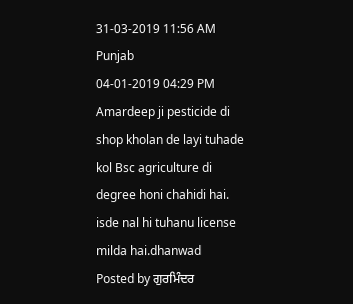31-03-2019 11:56 AM
Punjab
04-01-2019 04:29 PM
Amardeep ji pesticide di shop kholan de layi tuhade kol Bsc agriculture di degree honi chahidi hai. isde nal hi tuhanu license milda hai.dhanwad
Posted by ਗੁਰਮਿੰਦਰ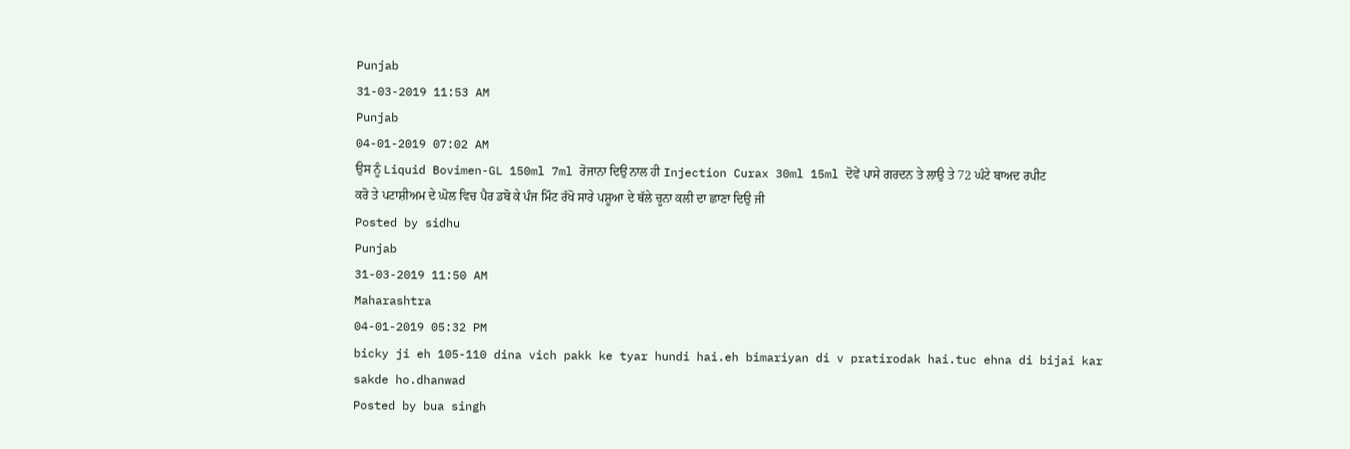Punjab
31-03-2019 11:53 AM
Punjab
04-01-2019 07:02 AM
ਉਸ ਨੂੰ Liquid Bovimen-GL 150ml 7ml ਰੋਜਾਨਾ ਦਿਉ ਨਾਲ ਹੀ Injection Curax 30ml 15ml ਦੋਵੇਂ ਪਾਸੇ ਗਰਦਨ ਤੇ ਲਾਉ ਤੇ 72 ਘੰਟੇ ਬਾਅਦ ਰਪੀਟ ਕਰੋ ਤੇ ਪਟਾਸ਼ੀਅਮ ਦੇ ਘੋਲ ਵਿਚ ਪੈਰ ਡਬੋ ਕੇ ਪੰਜ ਮਿੰਟ ਰੱਖੋ ਸਾਰੇ ਪਸ਼ੂਆ ਦੇ ਥੱਲੇ ਚੂਨਾ ਕਲੀ ਦਾ ਛਾਣਾ ਦਿਉ ਜੀ
Posted by sidhu
Punjab
31-03-2019 11:50 AM
Maharashtra
04-01-2019 05:32 PM
bicky ji eh 105-110 dina vich pakk ke tyar hundi hai.eh bimariyan di v pratirodak hai.tuc ehna di bijai kar sakde ho.dhanwad
Posted by bua singh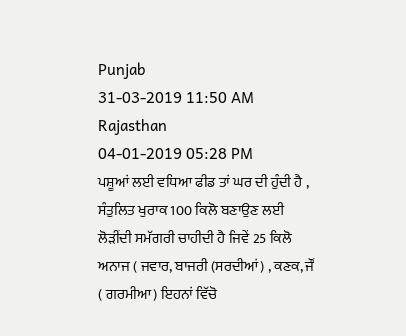Punjab
31-03-2019 11:50 AM
Rajasthan
04-01-2019 05:28 PM
ਪਸ਼ੂਆਂ ਲਈ ਵਧਿਆ ਫੀਡ ਤਾਂ ਘਰ ਦੀ ਹੁੰਦੀ ਹੈ , ਸੰਤੁਲਿਤ ਖੁਰਾਕ 100 ਕਿਲੋ ਬਣਾਉਣ ਲਈ ਲੋੜੀਂਦੀ ਸਮੱਗਰੀ ਚਾਹੀਦੀ ਹੈ ਜਿਵੇਂ 25 ਕਿਲੋ ਅਨਾਜ ( ਜਵਾਰ, ਬਾਜਰੀ (ਸਰਦੀਆਂ) , ਕਣਕ, ਜੌਂ ( ਗਰਮੀਆ) ਇਹਨਾਂ ਵਿੱਚੋ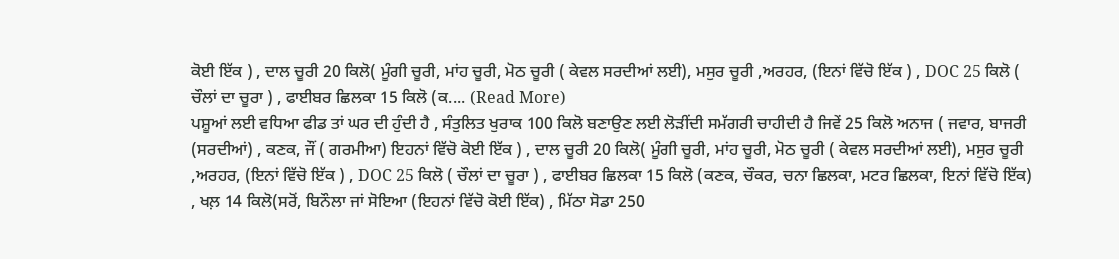ਕੋਈ ਇੱਕ ) , ਦਾਲ ਚੂਰੀ 20 ਕਿਲੋ( ਮੂੰਗੀ ਚੂਰੀ, ਮਾਂਹ ਚੂਰੀ, ਮੋਠ ਚੂਰੀ ( ਕੇਵਲ ਸਰਦੀਆਂ ਲਈ), ਮਸੁਰ ਚੂਰੀ ,ਅਰਹਰ, (ਇਨਾਂ ਵਿੱਚੋ ਇੱਕ ) , DOC 25 ਕਿਲੋ ( ਚੌਲਾਂ ਦਾ ਚੂਰਾ ) , ਫਾਈਬਰ ਛਿਲਕਾ 15 ਕਿਲੋ (ਕ.... (Read More)
ਪਸ਼ੂਆਂ ਲਈ ਵਧਿਆ ਫੀਡ ਤਾਂ ਘਰ ਦੀ ਹੁੰਦੀ ਹੈ , ਸੰਤੁਲਿਤ ਖੁਰਾਕ 100 ਕਿਲੋ ਬਣਾਉਣ ਲਈ ਲੋੜੀਂਦੀ ਸਮੱਗਰੀ ਚਾਹੀਦੀ ਹੈ ਜਿਵੇਂ 25 ਕਿਲੋ ਅਨਾਜ ( ਜਵਾਰ, ਬਾਜਰੀ (ਸਰਦੀਆਂ) , ਕਣਕ, ਜੌਂ ( ਗਰਮੀਆ) ਇਹਨਾਂ ਵਿੱਚੋ ਕੋਈ ਇੱਕ ) , ਦਾਲ ਚੂਰੀ 20 ਕਿਲੋ( ਮੂੰਗੀ ਚੂਰੀ, ਮਾਂਹ ਚੂਰੀ, ਮੋਠ ਚੂਰੀ ( ਕੇਵਲ ਸਰਦੀਆਂ ਲਈ), ਮਸੁਰ ਚੂਰੀ ,ਅਰਹਰ, (ਇਨਾਂ ਵਿੱਚੋ ਇੱਕ ) , DOC 25 ਕਿਲੋ ( ਚੌਲਾਂ ਦਾ ਚੂਰਾ ) , ਫਾਈਬਰ ਛਿਲਕਾ 15 ਕਿਲੋ (ਕਣਕ, ਚੌਕਰ, ਚਨਾ ਛਿਲਕਾ, ਮਟਰ ਛਿਲਕਾ, ਇਨਾਂ ਵਿੱਚੋ ਇੱਕ) , ਖਲ਼ 14 ਕਿਲੋ(ਸਰੋਂ, ਬਿਨੌਲਾ ਜਾਂ ਸੋਇਆ (ਇਹਨਾਂ ਵਿੱਚੋ ਕੋਈ ਇੱਕ) , ਮਿੱਠਾ ਸੋਡਾ 250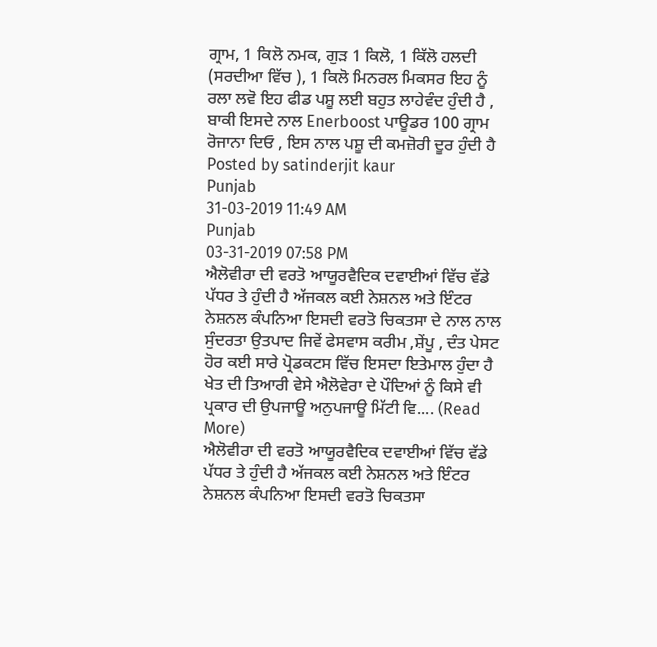ਗ੍ਰਾਮ, 1 ਕਿਲੋ ਨਮਕ, ਗੁੜ 1 ਕਿਲੋ, 1 ਕਿੱਲੋ ਹਲਦੀ (ਸਰਦੀਆ ਵਿੱਚ ), 1 ਕਿਲੋ ਮਿਨਰਲ ਮਿਕਸਰ ਇਹ ਨੂੰ ਰਲਾ ਲਵੋ ਇਹ ਫੀਡ ਪਸ਼ੂ ਲਈ ਬਹੁਤ ਲਾਹੇਵੰਦ ਹੁੰਦੀ ਹੈ , ਬਾਕੀ ਇਸਦੇ ਨਾਲ Enerboost ਪਾਊਡਰ 100 ਗ੍ਰਾਮ ਰੋਜਾਨਾ ਦਿਓ , ਇਸ ਨਾਲ ਪਸ਼ੂ ਦੀ ਕਮਜ਼ੋਰੀ ਦੂਰ ਹੁੰਦੀ ਹੈ
Posted by satinderjit kaur
Punjab
31-03-2019 11:49 AM
Punjab
03-31-2019 07:58 PM
ਐਲੋਵੀਰਾ ਦੀ ਵਰਤੋ ਆਯੂਰਵੈਦਿਕ ਦਵਾਈਆਂ ਵਿੱਚ ਵੱਡੇ ਪੱਧਰ ਤੇ ਹੁੰਦੀ ਹੈ ਅੱਜਕਲ ਕਈ ਨੇਸ਼ਨਲ ਅਤੇ ਇੰਟਰ ਨੇਸ਼ਨਲ ਕੰਪਨਿਆ ਇਸਦੀ ਵਰਤੋ ਚਿਕਤਸਾ ਦੇ ਨਾਲ ਨਾਲ ਸੁੰਦਰਤਾ ਉਤਪਾਦ ਜਿਵੇਂ ਫੇਸਵਾਸ ਕਰੀਮ ,ਸ਼ੇਂਪੂ , ਦੰਤ ਪੇਸਟ ਹੋਰ ਕਈ ਸਾਰੇ ਪ੍ਰੋਡਕਟਸ ਵਿੱਚ ਇਸਦਾ ਇਤੇਮਾਲ ਹੁੰਦਾ ਹੈ ਖੇਤ ਦੀ ਤਿਆਰੀ ਵੇਸੇ ਐਲੋਵੇਰਾ ਦੇ ਪੌਦਿਆਂ ਨੂੰ ਕਿਸੇ ਵੀ ਪ੍ਰਕਾਰ ਦੀ ਉਪਜਾਊ ਅਨੁਪਜਾਊ ਮਿੱਟੀ ਵਿ.... (Read More)
ਐਲੋਵੀਰਾ ਦੀ ਵਰਤੋ ਆਯੂਰਵੈਦਿਕ ਦਵਾਈਆਂ ਵਿੱਚ ਵੱਡੇ ਪੱਧਰ ਤੇ ਹੁੰਦੀ ਹੈ ਅੱਜਕਲ ਕਈ ਨੇਸ਼ਨਲ ਅਤੇ ਇੰਟਰ ਨੇਸ਼ਨਲ ਕੰਪਨਿਆ ਇਸਦੀ ਵਰਤੋ ਚਿਕਤਸਾ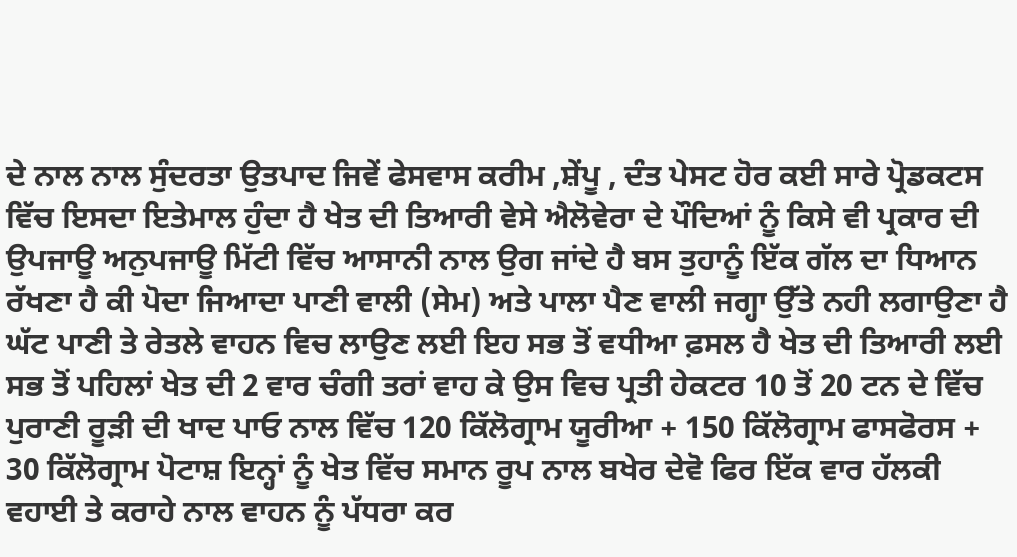ਦੇ ਨਾਲ ਨਾਲ ਸੁੰਦਰਤਾ ਉਤਪਾਦ ਜਿਵੇਂ ਫੇਸਵਾਸ ਕਰੀਮ ,ਸ਼ੇਂਪੂ , ਦੰਤ ਪੇਸਟ ਹੋਰ ਕਈ ਸਾਰੇ ਪ੍ਰੋਡਕਟਸ ਵਿੱਚ ਇਸਦਾ ਇਤੇਮਾਲ ਹੁੰਦਾ ਹੈ ਖੇਤ ਦੀ ਤਿਆਰੀ ਵੇਸੇ ਐਲੋਵੇਰਾ ਦੇ ਪੌਦਿਆਂ ਨੂੰ ਕਿਸੇ ਵੀ ਪ੍ਰਕਾਰ ਦੀ ਉਪਜਾਊ ਅਨੁਪਜਾਊ ਮਿੱਟੀ ਵਿੱਚ ਆਸਾਨੀ ਨਾਲ ਉਗ ਜਾਂਦੇ ਹੈ ਬਸ ਤੁਹਾਨੂੰ ਇੱਕ ਗੱਲ ਦਾ ਧਿਆਨ ਰੱਖਣਾ ਹੈ ਕੀ ਪੋਦਾ ਜਿਆਦਾ ਪਾਣੀ ਵਾਲੀ (ਸੇਮ) ਅਤੇ ਪਾਲਾ ਪੈਣ ਵਾਲੀ ਜਗ੍ਹਾ ਉੱਤੇ ਨਹੀ ਲਗਾਉਣਾ ਹੈ ਘੱਟ ਪਾਣੀ ਤੇ ਰੇਤਲੇ ਵਾਹਨ ਵਿਚ ਲਾਉਣ ਲਈ ਇਹ ਸਭ ਤੋਂ ਵਧੀਆ ਫ਼ਸਲ ਹੈ ਖੇਤ ਦੀ ਤਿਆਰੀ ਲਈ ਸਭ ਤੋਂ ਪਹਿਲਾਂ ਖੇਤ ਦੀ 2 ਵਾਰ ਚੰਗੀ ਤਰਾਂ ਵਾਹ ਕੇ ਉਸ ਵਿਚ ਪ੍ਰਤੀ ਹੇਕਟਰ 10 ਤੋਂ 20 ਟਨ ਦੇ ਵਿੱਚ ਪੁਰਾਣੀ ਰੂੜੀ ਦੀ ਖਾਦ ਪਾਓ ਨਾਲ ਵਿੱਚ 120 ਕਿੱਲੋਗ੍ਰਾਮ ਯੂਰੀਆ + 150 ਕਿੱਲੋਗ੍ਰਾਮ ਫਾਸਫੋਰਸ + 30 ਕਿੱਲੋਗ੍ਰਾਮ ਪੋਟਾਸ਼ ਇਨ੍ਹਾਂ ਨੂੰ ਖੇਤ ਵਿੱਚ ਸਮਾਨ ਰੂਪ ਨਾਲ ਬਖੇਰ ਦੇਵੋ ਫਿਰ ਇੱਕ ਵਾਰ ਹੱਲਕੀ ਵਹਾਈ ਤੇ ਕਰਾਹੇ ਨਾਲ ਵਾਹਨ ਨੂੰ ਪੱਧਰਾ ਕਰ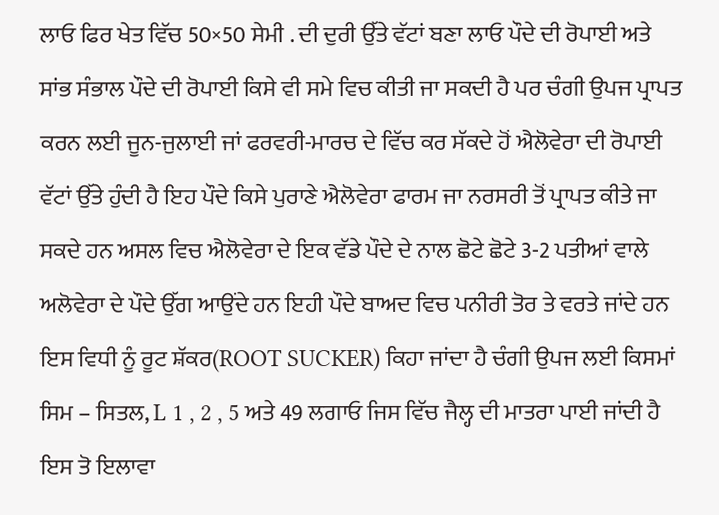ਲਾਓ ਫਿਰ ਖੇਤ ਵਿੱਚ 50×50 ਸੇਮੀ . ਦੀ ਦੁਰੀ ਉੱਤੇ ਵੱਟਾਂ ਬਣਾ ਲਾਓ ਪੌਦੇ ਦੀ ਰੋਪਾਈ ਅਤੇ ਸਾਂਭ ਸੰਭਾਲ ਪੌਦੇ ਦੀ ਰੋਪਾਈ ਕਿਸੇ ਵੀ ਸਮੇ ਵਿਚ ਕੀਤੀ ਜਾ ਸਕਦੀ ਹੈ ਪਰ ਚੰਗੀ ਉਪਜ ਪ੍ਰਾਪਤ ਕਰਨ ਲਈ ਜੂਨ-ਜੁਲਾਈ ਜਾਂ ਫਰਵਰੀ-ਮਾਰਚ ਦੇ ਵਿੱਚ ਕਰ ਸੱਕਦੇ ਹੋਂ ਐਲੋਵੇਰਾ ਦੀ ਰੋਪਾਈ ਵੱਟਾਂ ਉੱਤੇ ਹੁੰਦੀ ਹੈ ਇਹ ਪੌਦੇ ਕਿਸੇ ਪੁਰਾਣੇ ਐਲੋਵੇਰਾ ਫਾਰਮ ਜਾ ਨਰਸਰੀ ਤੋਂ ਪ੍ਰਾਪਤ ਕੀਤੇ ਜਾ ਸਕਦੇ ਹਨ ਅਸਲ ਵਿਚ ਐਲੋਵੇਰਾ ਦੇ ਇਕ ਵੱਡੇ ਪੌਦੇ ਦੇ ਨਾਲ ਛੋਟੇ ਛੋਟੇ 3-2 ਪਤੀਆਂ ਵਾਲੇ ਅਲੋਵੇਰਾ ਦੇ ਪੌਦੇ ਉੱਗ ਆਉਂਦੇ ਹਨ ਇਹੀ ਪੌਦੇ ਬਾਅਦ ਵਿਚ ਪਨੀਰੀ ਤੋਰ ਤੇ ਵਰਤੇ ਜਾਂਦੇ ਹਨ ਇਸ ਵਿਧੀ ਨੂੰ ਰੂਟ ਸ਼ੱਕਰ(ROOT SUCKER) ਕਿਹਾ ਜਾਂਦਾ ਹੈ ਚੰਗੀ ਉਪਜ ਲਈ ਕਿਸਮਾਂ ਸਿਮ – ਸਿਤਲ, L 1 , 2 , 5 ਅਤੇ 49 ਲਗਾਓ ਜਿਸ ਵਿੱਚ ਜੈਲ੍ਹ ਦੀ ਮਾਤਰਾ ਪਾਈ ਜਾਂਦੀ ਹੈ ਇਸ ਤੋ ਇਲਾਵਾ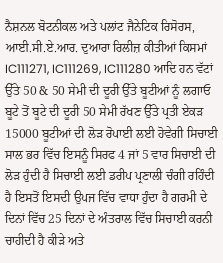ਨੈਸ਼ਨਲ ਬੋਟਨੀਕਲ ਅਤੇ ਪਲਾਂਟ ਜੈਨੇਟਿਕ ਰਿਸੋਰਸ, ਆਈ.ਸੀ.ਏ.ਆਰ. ਦੁਆਰਾ ਰਿਲੀਜ਼ ਕੀਤੀਆਂ ਕਿਸਮਾਂ IC111271, IC111269, IC111280 ਆਦਿ ਹਨ ਵੱਟਾਂ ਉੱਤੇ 50 & 50 ਸੇਮੀ ਦੀ ਦੂਰੀ ਉੱਤੇ ਬੂਟੀਆਂ ਨੂੰ ਲਗਾਓ ਬੂਟੇ ਤੋਂ ਬੂਟੇ ਦੀ ਦੂਰੀ 50 ਸੇਮੀ ਰੱਖਣ ਉੱਤੇ ਪ੍ਰਤੀ ਏਕੜ 15000 ਬੂਟੀਆਂ ਦੀ ਲੋੜ ਰੋਪਾਈ ਲਈ ਹੋਵੇਗੀ ਸਿਚਾਈ ਸਾਲ ਭਰ ਵਿੱਚ ਇਸਨੂੰ ਸਿਰਫ 4 ਜਾਂ 5 ਵਾਰ ਸਿਚਾਈ ਦੀ ਲੋੜ ਹੁੰਦੀ ਹੈ ਸਿਚਾਈ ਲਈ ਡਰੀਪ ਪ੍ਰਣਾਲੀ ਚੰਗੀ ਰਹਿੰਦੀ ਹੈ ਇਸਤੋਂ ਇਸਦੀ ਉਪਜ ਵਿੱਚ ਵਾਧਾ ਹੁੰਦਾ ਹੈ ਗਰਮੀ ਦੇ ਦਿਨਾਂ ਵਿੱਚ 25 ਦਿਨਾਂ ਦੇ ਅੰਤਰਾਲ ਵਿੱਚ ਸਿਚਾਈ ਕਰਨੀ ਚਾਹੀਦੀ ਹੈ ਕੀੜੇ ਅਤੇ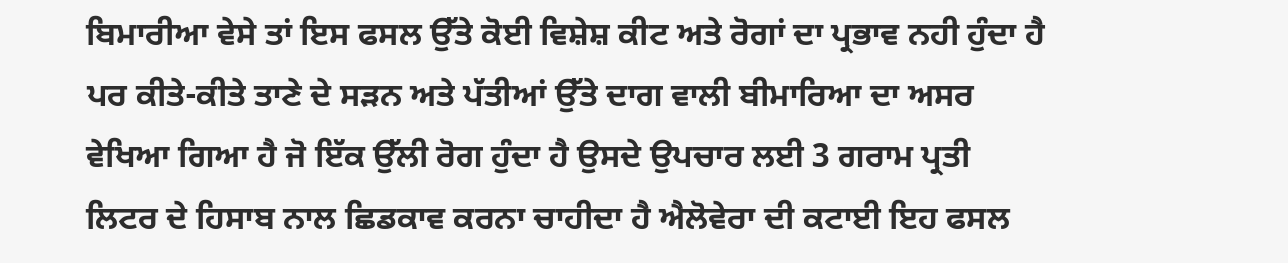ਬਿਮਾਰੀਆ ਵੇਸੇ ਤਾਂ ਇਸ ਫਸਲ ਉੱਤੇ ਕੋਈ ਵਿਸ਼ੇਸ਼ ਕੀਟ ਅਤੇ ਰੋਗਾਂ ਦਾ ਪ੍ਰਭਾਵ ਨਹੀ ਹੁੰਦਾ ਹੈ ਪਰ ਕੀਤੇ-ਕੀਤੇ ਤਾਣੇ ਦੇ ਸੜਨ ਅਤੇ ਪੱਤੀਆਂ ਉੱਤੇ ਦਾਗ ਵਾਲੀ ਬੀਮਾਰਿਆ ਦਾ ਅਸਰ ਵੇਖਿਆ ਗਿਆ ਹੈ ਜੋ ਇੱਕ ਉੱਲੀ ਰੋਗ ਹੁੰਦਾ ਹੈ ਉਸਦੇ ਉਪਚਾਰ ਲਈ 3 ਗਰਾਮ ਪ੍ਰਤੀ ਲਿਟਰ ਦੇ ਹਿਸਾਬ ਨਾਲ ਛਿਡਕਾਵ ਕਰਨਾ ਚਾਹੀਦਾ ਹੈ ਐਲੋਵੇਰਾ ਦੀ ਕਟਾਈ ਇਹ ਫਸਲ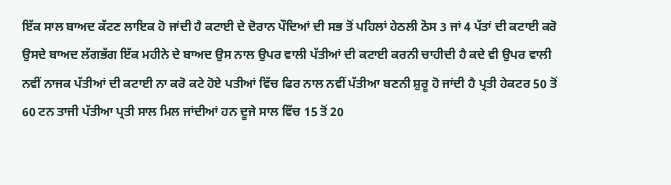ਇੱਕ ਸਾਲ ਬਾਅਦ ਕੱਟਣ ਲਾਇਕ ਹੋ ਜਾਂਦੀ ਹੈ ਕਟਾਈ ਦੇ ਦੋਰਾਨ ਪੌਦਿਆਂ ਦੀ ਸਭ ਤੋਂ ਪਹਿਲਾਂ ਹੇਠਲੀ ਠੋਸ 3 ਜਾਂ 4 ਪੱਤਾਂ ਦੀ ਕਟਾਈ ਕਰੋ ਉਸਦੇ ਬਾਅਦ ਲੱਗਭੱਗ ਇੱਕ ਮਹੀਨੇ ਦੇ ਬਾਅਦ ਉਸ ਨਾਲ ਉਪਰ ਵਾਲੀ ਪੱਤੀਆਂ ਦੀ ਕਟਾਈ ਕਰਨੀ ਚਾਹੀਦੀ ਹੈ ਕਦੇ ਵੀ ਉਪਰ ਵਾਲੀ ਨਵੀਂ ਨਾਜਕ ਪੱਤੀਆਂ ਦੀ ਕਟਾਈ ਨਾ ਕਰੋ ਕਟੇ ਹੋਏ ਪਤੀਆਂ ਵਿੱਚ ਫਿਰ ਨਾਲ ਨਵੀਂ ਪੱਤੀਆ ਬਣਨੀ ਸ਼ੁਰੂ ਹੋ ਜਾਂਦੀ ਹੈ ਪ੍ਰਤੀ ਹੇਕਟਰ 50 ਤੋਂ 60 ਟਨ ਤਾਜੀ ਪੱਤੀਆ ਪ੍ਰਤੀ ਸਾਲ ਮਿਲ ਜਾਂਦੀਆਂ ਹਨ ਦੂਜੇ ਸਾਲ ਵਿੱਚ 15 ਤੋਂ 20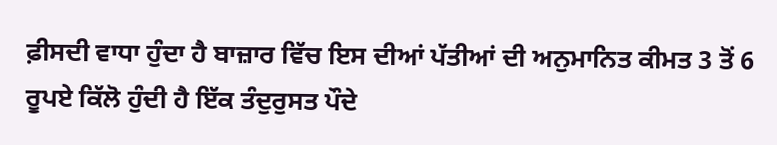ਫ਼ੀਸਦੀ ਵਾਧਾ ਹੁੰਦਾ ਹੈ ਬਾਜ਼ਾਰ ਵਿੱਚ ਇਸ ਦੀਆਂ ਪੱਤੀਆਂ ਦੀ ਅਨੁਮਾਨਿਤ ਕੀਮਤ 3 ਤੋਂ 6 ਰੂਪਏ ਕਿੱਲੋ ਹੁੰਦੀ ਹੈ ਇੱਕ ਤੰਦੁਰੁਸਤ ਪੌਦੇ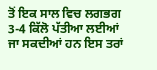ਤੋਂ ਇਕ ਸਾਲ ਵਿਚ ਲਗਭਗ 3-4 ਕਿੱਲੋ ਪੱਤੀਆ ਲਈਆਂ ਜਾ ਸਕਦੀਆਂ ਹਨ ਇਸ ਤਰਾਂ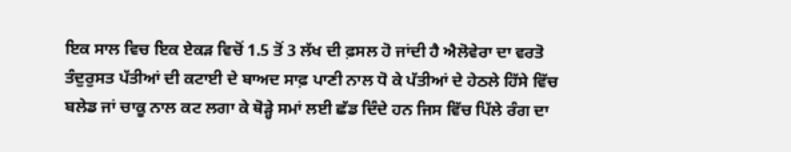ਇਕ ਸਾਲ ਵਿਚ ਇਕ ਏਕੜ ਵਿਚੋਂ 1.5 ਤੋਂ 3 ਲੱਖ ਦੀ ਫ਼ਸਲ ਹੋ ਜਾਂਦੀ ਹੈ ਐਲੋਵੇਰਾ ਦਾ ਵਰਤੋ ਤੰਦੁਰੁਸਤ ਪੱਤੀਆਂ ਦੀ ਕਟਾਈ ਦੇ ਬਾਅਦ ਸਾਫ਼ ਪਾਣੀ ਨਾਲ ਧੋ ਕੇ ਪੱਤੀਆਂ ਦੇ ਹੇਠਲੇ ਹਿੱਸੇ ਵਿੱਚ ਬਲੇਡ ਜਾਂ ਚਾਕੂ ਨਾਲ ਕਟ ਲਗਾ ਕੇ ਥੋੜ੍ਹੇ ਸਮਾਂ ਲਈ ਛੱਡ ਦਿੰਦੇ ਹਨ ਜਿਸ ਵਿੱਚ ਪਿੱਲੇ ਰੰਗ ਦਾ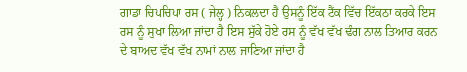ਗਾਡਾ ਚਿਪਚਿਪਾ ਰਸ ( ਜੇਲ੍ਹ ) ਨਿਕਲਦਾ ਹੈ ਉਸਨੂੰ ਇੱਕ ਟੈਂਕ ਵਿੱਚ ਇੱਕਠਾ ਕਰਕੇ ਇਸ ਰਸ ਨੂੰ ਸੁਖਾ ਲਿਆ ਜਾਂਦਾ ਹੈ ਇਸ ਸੁੱਕੇ ਹੋਏ ਰਸ ਨੂੰ ਵੱਖ ਵੱਖ ਢੰਗ ਨਾਲ ਤਿਆਰ ਕਰਨ ਦੇ ਬਾਅਦ ਵੱਖ ਵੱਖ ਨਾਮਾਂ ਨਾਲ ਜਾਣਿਆ ਜਾਂਦਾ ਹੈ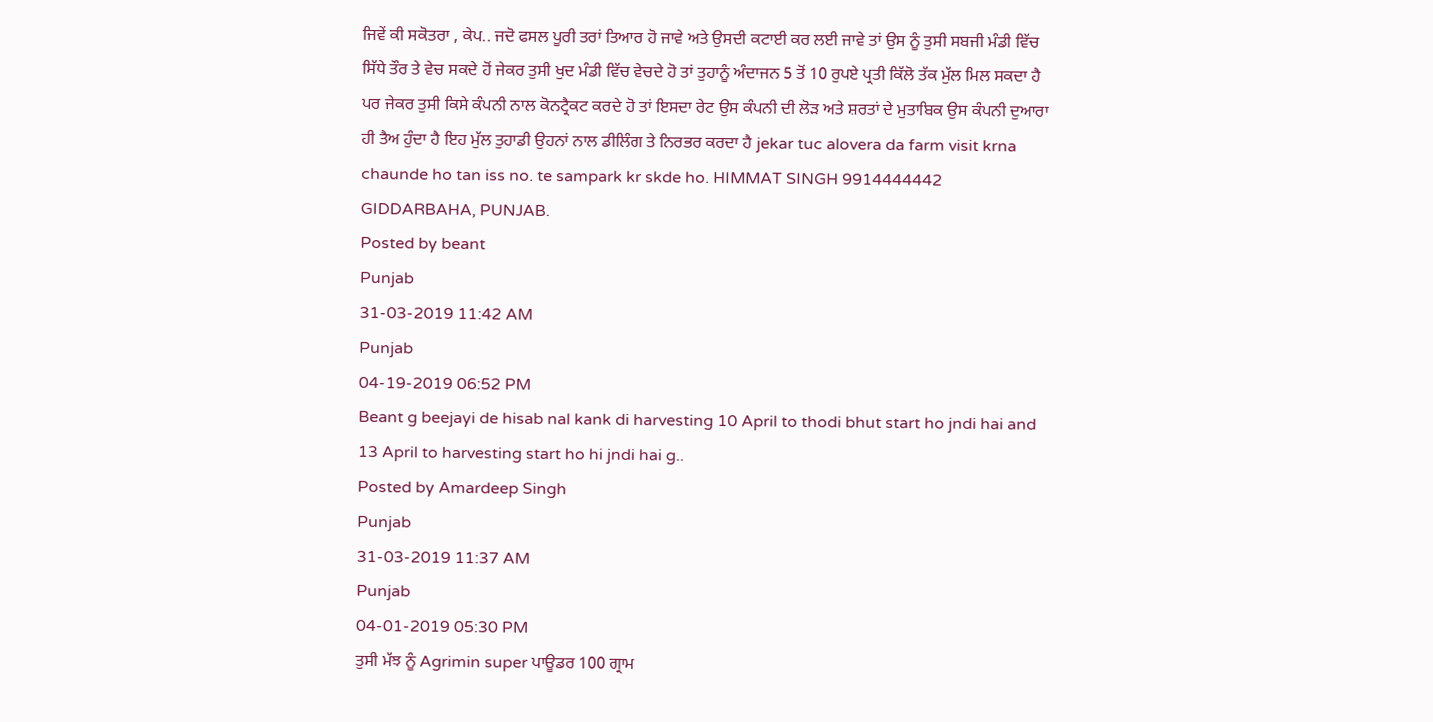ਜਿਵੇਂ ਕੀ ਸਕੋਤਰਾ , ਕੇਪ.. ਜਦੋ ਫਸਲ ਪੂਰੀ ਤਰਾਂ ਤਿਆਰ ਹੋ ਜਾਵੇ ਅਤੇ ਉਸਦੀ ਕਟਾਈ ਕਰ ਲਈ ਜਾਵੇ ਤਾਂ ਉਸ ਨੂੰ ਤੁਸੀ ਸਬਜੀ ਮੰਡੀ ਵਿੱਚ ਸਿੱਧੇ ਤੌਰ ਤੇ ਵੇਚ ਸਕਦੇ ਹੋਂ ਜੇਕਰ ਤੁਸੀ ਖੁਦ ਮੰਡੀ ਵਿੱਚ ਵੇਚਦੇ ਹੋ ਤਾਂ ਤੁਹਾਨੂੰ ਅੰਦਾਜਨ 5 ਤੋਂ 10 ਰੁਪਏ ਪ੍ਰਤੀ ਕਿੱਲੋ ਤੱਕ ਮੁੱਲ ਮਿਲ ਸਕਦਾ ਹੈ ਪਰ ਜੇਕਰ ਤੁਸੀ ਕਿਸੇ ਕੰਪਨੀ ਨਾਲ ਕੋਨਟ੍ਰੈਕਟ ਕਰਦੇ ਹੋ ਤਾਂ ਇਸਦਾ ਰੇਟ ਉਸ ਕੰਪਨੀ ਦੀ ਲੋੜ ਅਤੇ ਸ਼ਰਤਾਂ ਦੇ ਮੁਤਾਬਿਕ ਉਸ ਕੰਪਨੀ ਦੁਆਰਾ ਹੀ ਤੈਅ ਹੁੰਦਾ ਹੈ ਇਹ ਮੁੱਲ ਤੁਹਾਡੀ ਉਹਨਾਂ ਨਾਲ ਡੀਲਿੰਗ ਤੇ ਨਿਰਭਰ ਕਰਦਾ ਹੈ jekar tuc alovera da farm visit krna chaunde ho tan iss no. te sampark kr skde ho. HIMMAT SINGH 9914444442 GIDDARBAHA, PUNJAB.
Posted by beant
Punjab
31-03-2019 11:42 AM
Punjab
04-19-2019 06:52 PM
Beant g beejayi de hisab nal kank di harvesting 10 April to thodi bhut start ho jndi hai and 13 April to harvesting start ho hi jndi hai g..
Posted by Amardeep Singh
Punjab
31-03-2019 11:37 AM
Punjab
04-01-2019 05:30 PM
ਤੁਸੀ ਮੱਝ ਨੂੰ Agrimin super ਪਾਊਡਰ 100 ਗ੍ਰਾਮ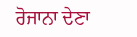ਰੋਜਾਨਾ ਦੇਣਾ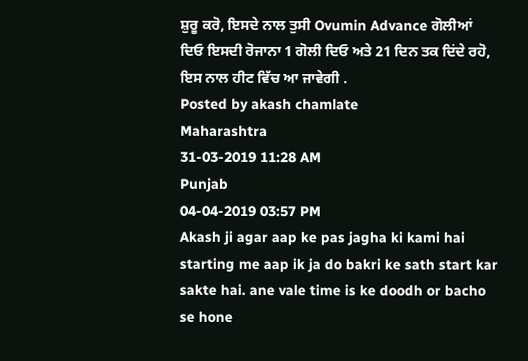ਸ਼ੁਰੂ ਕਰੋ, ਇਸਦੇ ਨਾਲ ਤੁਸੀ Ovumin Advance ਗੋਲੀਆਂ ਦਿਓ ਇਸਦੀ ਰੋਜਾਨਾ 1 ਗੋਲੀ ਦਿਓ ਅਤੇ 21 ਦਿਨ ਤਕ ਦਿਂਦੇ ਰਹੋ, ਇਸ ਨਾਲ ਹੀਟ ਵਿੱਚ ਆ ਜਾਵੇਗੀ .
Posted by akash chamlate
Maharashtra
31-03-2019 11:28 AM
Punjab
04-04-2019 03:57 PM
Akash ji agar aap ke pas jagha ki kami hai starting me aap ik ja do bakri ke sath start kar sakte hai. ane vale time is ke doodh or bacho se hone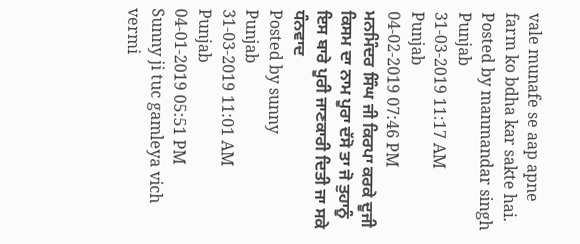vale munafe se aap apne farm ko bdha kar sakte hai.
Posted by manmandar singh
Punjab
31-03-2019 11:17 AM
Punjab
04-02-2019 07:46 PM
ਮਨਮਿੰਦਰ ਸਿੰਘ ਜੀ ਕਿਰਪਾ ਕਰਕੇ ਦੂਜੀ ਕਿਸਮ ਦਾ ਨਾਮ ਪੂਰਾ ਦੱਸੋ ਤਾ ਜੋ ਤੁਹਾਨੂੰ ਇਸ ਬਾਰੇ ਪੂਰੀ ਜਾਣਕਾਰੀ ਦਿਤੀ ਜਾ ਸਕੇ ਧੰਨਵਾਦ
Posted by sunny
Punjab
31-03-2019 11:01 AM
Punjab
04-01-2019 05:51 PM
Sunny ji tuc gamleya vich vermi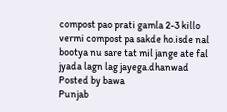compost pao prati gamla 2-3 killo vermi compost pa sakde ho.isde nal bootya nu sare tat mil jange ate fal jyada lagn lag jayega.dhanwad
Posted by bawa
Punjab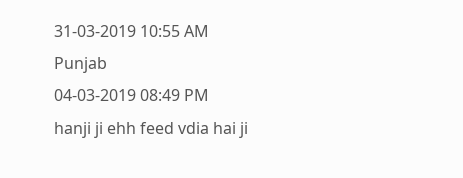31-03-2019 10:55 AM
Punjab
04-03-2019 08:49 PM
hanji ji ehh feed vdia hai ji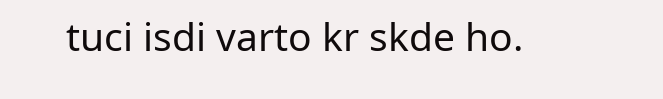tuci isdi varto kr skde ho.